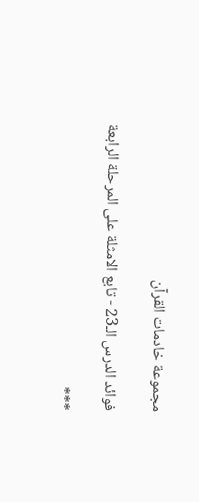مجموعة خادمات القرآن

فوائد الدرس الـ23 - تابع الامثلة على المرحلة الرابعة

***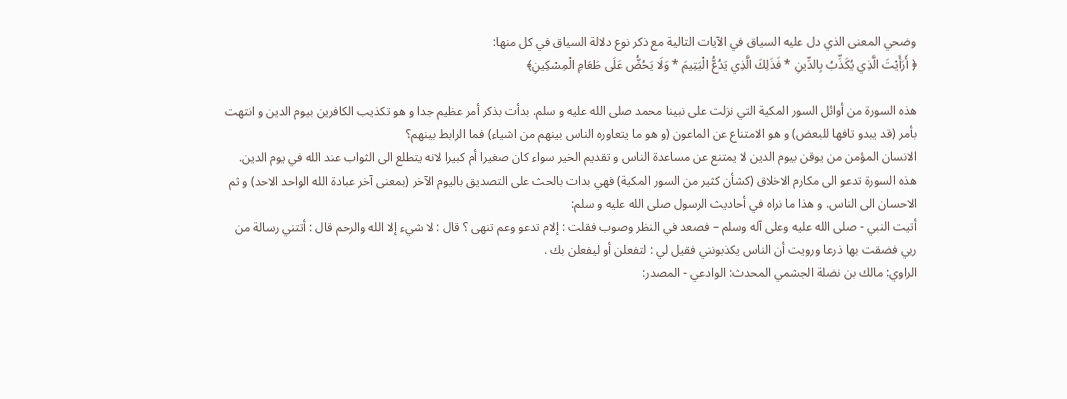وضحي المعنى الذي دل عليه السياق في الآيات التالية مع ذكر نوع دلالة السياق في كل منها:
﴿ أَرَأَيْتَ الَّذِي يُكَذِّبُ بِالدِّينِ * فَذَلِكَ الَّذِي يَدُعُّ الْيَتِيمَ * وَلَا يَحُضُّ عَلَى طَعَامِ الْمِسْكِينِ﴾

هذه السورة من أوائل السور المكية التي نزلت على نبينا محمد صلى الله عليه و سلم. بدأت بذكر أمر عظيم جدا و هو تكذيب الكافرين بيوم الدين و انتهت بأمر (قد يبدو تافها للبعض) و هو الامتناع عن الماعون (و هو ما يتعاوره الناس بينهم من اشياء) فما الرابط بينهم؟
الانسان المؤمن من يوقن بيوم الدين لا يمتنع عن مساعدة الناس و تقديم الخير سواء كان صغيرا أم كبيرا لانه يتطلع الى الثواب عند الله في يوم الدين.
هذه السورة تدعو الى مكارم الاخلاق (كشأن كثير من السور المكية) فهي بدات بالحث على التصديق باليوم الآخر (بمعنى آخر عبادة الله الواحد الاحد) و ثم الاحسان الى الناس. و هذا ما نراه في أحاديث الرسول صلى الله عليه و سلم:
أتيت النبي - صلى الله عليه وعلى آله وسلم – فصعد في النظر وصوب فقلت : إلام تدعو وعم تنهى ؟ قال : لا شيء إلا الله والرحم قال : أتتني رسالة من ربي فضقت بها ذرعا ورويت أن الناس يكذبونني فقيل لي : لتفعلن أو ليفعلن بك .
الراوي: مالك بن نضلة الجشمي المحدث: الوادعي - المصدر: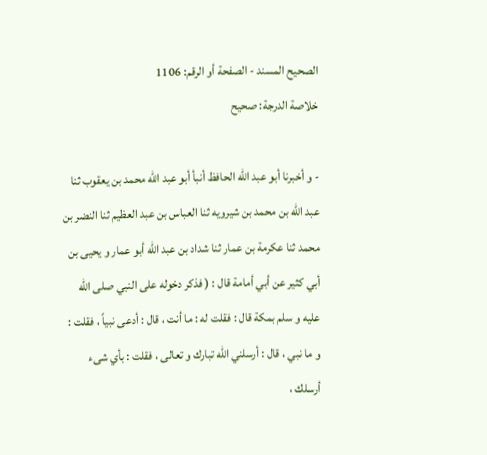الصحيح المسند - الصفحة أو الرقم: 1106
خلاصة الدرجة: صحيح

- و أخبرنا أبو عبد الله الحافظ أنبأ أبو عبد الله محمد بن يعقوب ثنا عبد الله بن محمد بن شيرويه ثنا العباس بن عبد العظيم ثنا النضر بن محمد ثنا عكرمة بن عمار ثنا شداد بن عبد الله أبو عمار و يحيى بن أبي كثير عن أبي أمامة قال : ( فذكر دخوله على النبي صلى الله عليه و سلم بمكة قال : فقلت له : ما أنت ، قال : أدعى نبياً ، فقلت : و ما نبي ، قال : أرسلني الله تبارك و تعالى ، فقلت : بأي شىء أرسلك ،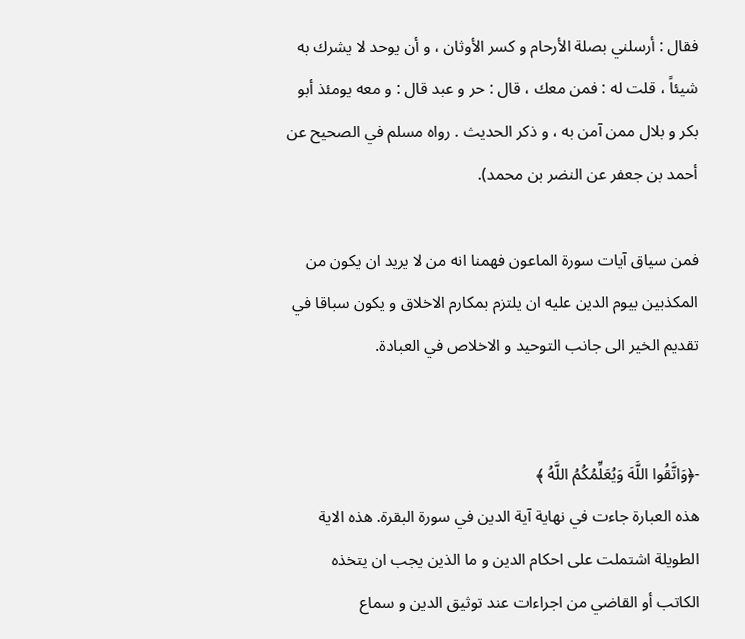فقال : أرسلني بصلة الأرحام و كسر الأوثان ، و أن يوحد لا يشرك به شيئاً ، قلت له : فمن معك ، قال : حر و عبد قال : و معه يومئذ أبو بكر و بلال ممن آمن به ، و ذكر الحديث . رواه مسلم في الصحيح عن أحمد بن جعفر عن النضر بن محمد).

فمن سياق آيات سورة الماعون فهمنا انه من لا يريد ان يكون من المكذبين بيوم الدين عليه ان يلتزم بمكارم الاخلاق و يكون سباقا في تقديم الخير الى جانب التوحيد و الاخلاص في العبادة.


-﴿وَاتَّقُوا اللَّهَ وَيُعَلِّمُكُمُ اللَّهُ ﴾
هذه العبارة جاءت في نهاية آية الدين في سورة البقرة. هذه الاية الطويلة اشتملت على احكام الدين و ما الذين يجب ان يتخذه الكاتب أو القاضي من اجراءات عند توثيق الدين و سماع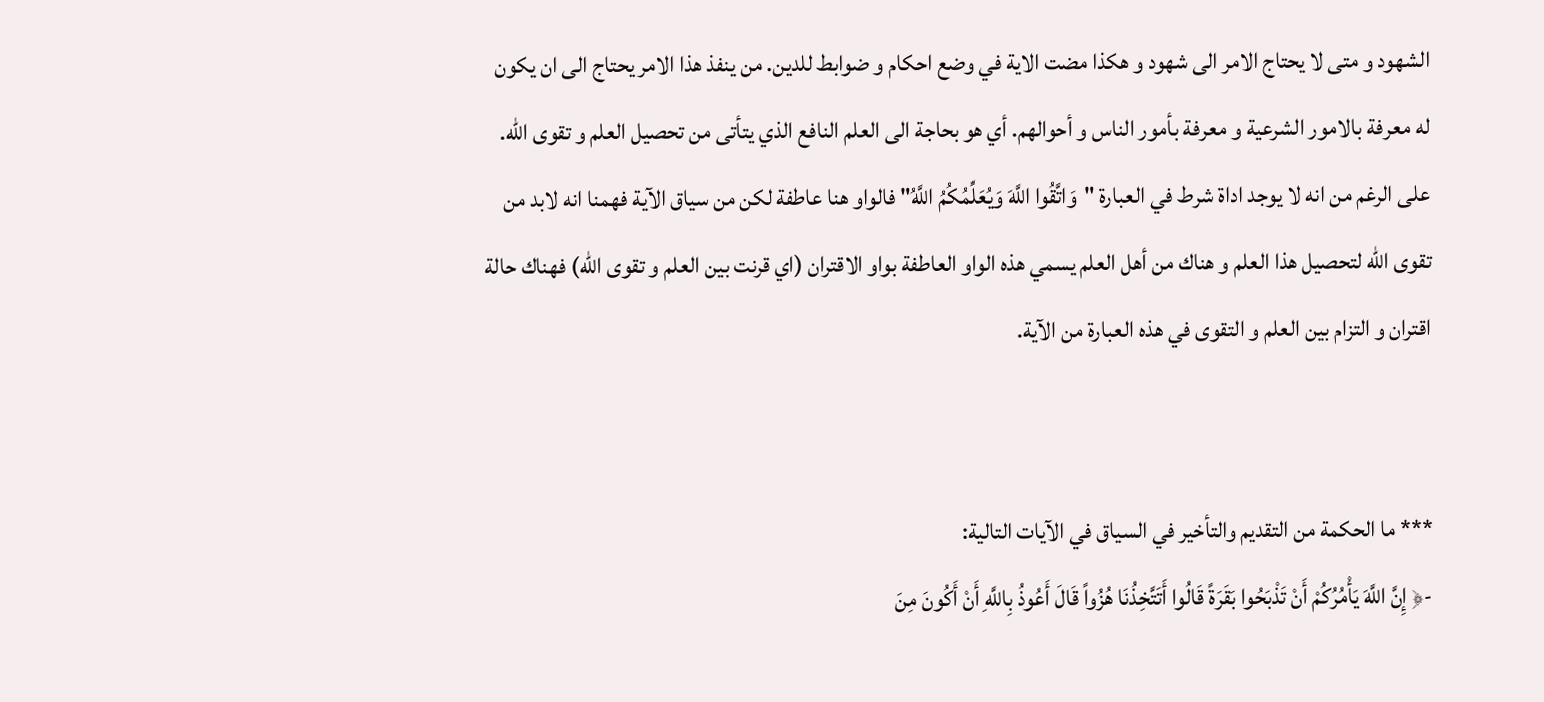الشهود و متى لا يحتاج الامر الى شهود و هكذا مضت الاية في وضع احكام و ضوابط للدين. من ينفذ هذا الامر يحتاج الى ان يكون له معرفة بالامور الشرعية و معرفة بأمور الناس و أحوالهم. أي هو بحاجة الى العلم النافع الذي يتأتى من تحصيل العلم و تقوى الله. على الرغم من انه لا يوجد اداة شرط في العبارة "وَاتَّقُوا اللَّهَ وَيُعَلِّمُكُمُ اللَّهُ" فالواو هنا عاطفة لكن من سياق الآية فهمنا انه لابد من تقوى الله لتحصيل هذا العلم و هناك من أهل العلم يسمي هذه الواو العاطفة بواو الاقتران (اي قرنت بين العلم و تقوى الله) فهناك حالة اقتران و التزام بين العلم و التقوى في هذه العبارة من الآية.


*** ما الحكمة من التقديم والتأخير في السياق في الآيات التالية:
-﴿ إِنَّ اللَّهَ يَأْمُرُكُمْ أَنْ تَذْبَحُوا بَقَرَةً قَالُوا أَتَتَّخِذُنَا هُزُواً قَالَ أَعُوذُ بِاللَّهِ أَنْ أَكُونَ مِنَ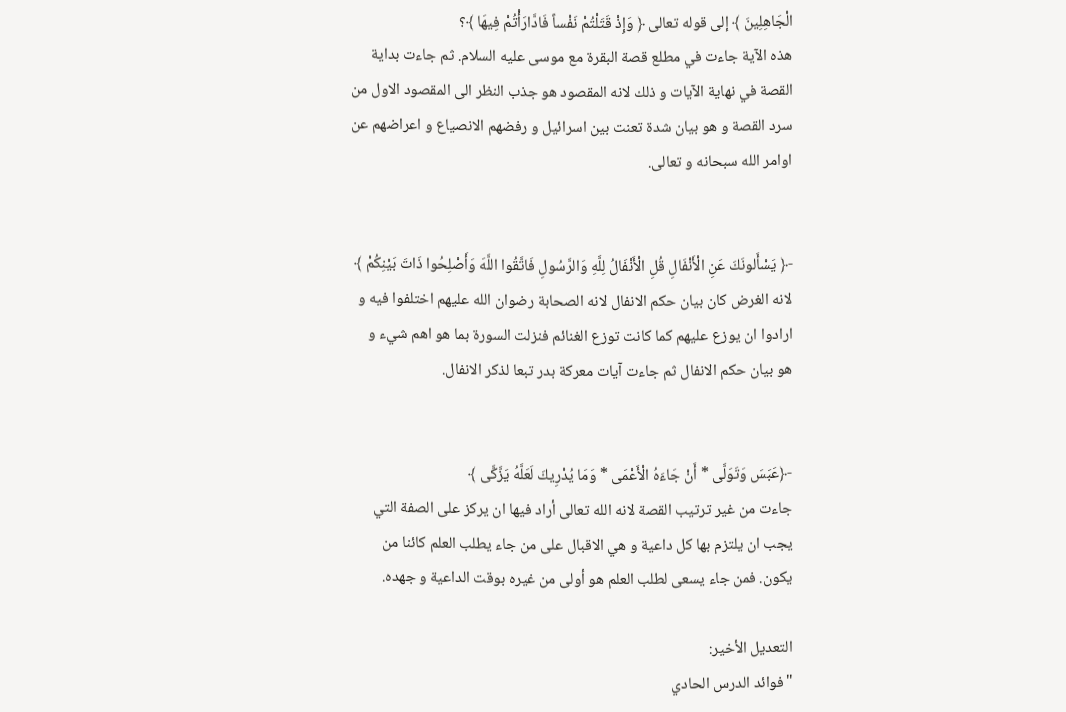الْجَاهِلِينَ ﴾ إلى قوله تعالى ﴿ وَإِذْ قَتَلْتُمْ نَفْساً فَادَّارَأْتُمْ فِيهَا ﴾؟
هذه الآية جاءت في مطلع قصة البقرة مع موسى عليه السلام. ثم جاءت بداية القصة في نهاية الآيات و ذلك لانه المقصود هو جذب النظر الى المقصود الاول من سرد القصة و هو بيان شدة تعنت بين اسرائيل و رفضهم الانصياع و اعراضهم عن اوامر الله سبحانه و تعالى.


-﴿ يَسْأَلونَكَ عَنِ الْأَنْفَالِ قُلِ الْأَنْفَالُ لِلَّهِ وَالرَّسُولِ فَاتَّقُوا اللَّهَ وَأَصْلِحُوا ذَاتَ بَيْنِكُمْ ﴾
لانه الغرض كان بيان حكم الانفال لانه الصحابة رضوان الله عليهم اختلفوا فيه و ارادوا ان يوزع عليهم كما كانت توزع الغنائم فنزلت السورة بما هو اهم شيء و هو بيان حكم الانفال ثم جاءت آيات معركة بدر تبعا لذكر الانفال.


-﴿عَبَسَ وَتَوَلَّى * أَنْ جَاءَهُ الْأَعْمَى * وَمَا يُدْرِيكَ لَعَلَّهُ يَزَّكَّى ﴾
جاءت من غير ترتيب القصة لانه الله تعالى أراد فيها ان يركز على الصفة التي يجب ان يلتزم بها كل داعية و هي الاقبال على من جاء يطلب العلم كائنا من يكون. فمن جاء يسعى لطلب العلم هو أولى من غيره بوقت الداعية و جهده.

التعديل الأخير:
"فوائد الدرس الحادي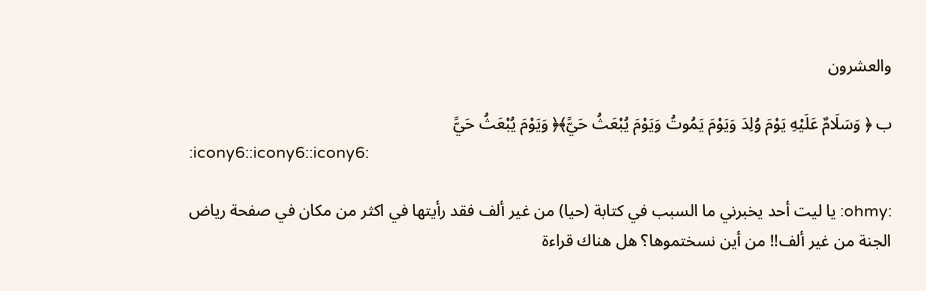والعشرون

ب ﴿ وَسَلَامٌ عَلَيْهِ يَوْمَ وُلِدَ وَيَوْمَ يَمُوتُ وَيَوْمَ يُبْعَثُ حَيًّ﴾﴿ وَيَوْمَ يُبْعَثُ حَيًّ
:icony6::icony6::icony6:

:ohmy: يا ليت أحد يخبرني ما السبب في كتابة (حيا) من غير ألف فقد رأيتها في اكثر من مكان في صفحة رياض الجنة من غير ألف!! من أين نسختموها؟ هل هناك قراءة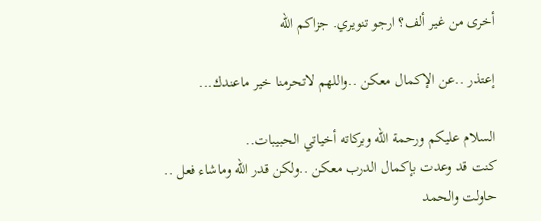أخرى من غير ألف؟ ارجو تنويري. جزاكم الله

إعتذر ..عن الإكمال معكن ..واللهم لاتحرمنا خير ماعندك...

السلام عليكم ورحمة الله وبركاته أخياتي الحبيبات..
كنت قد وعدت بإكمال الدرب معكن ..ولكن قدر الله وماشاء فعل ..
حاولت والحمد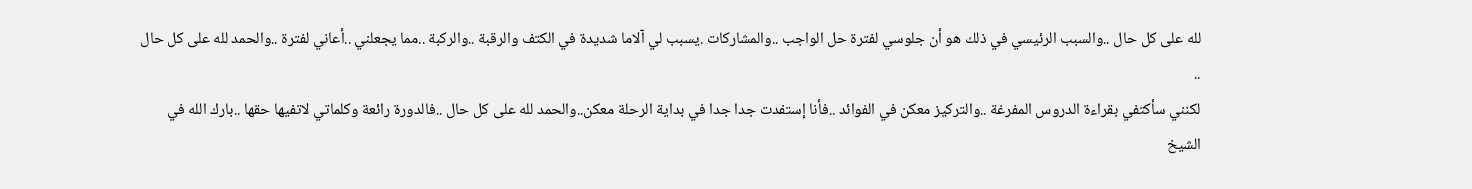لله على كل حال ..والسبب الرئيسي في ذلك هو أن جلوسي لفترة حل الواجب ..والمشاركات .يسبب لي آلاما شديدة في الكتف والرقبة ..والركبة ..مما يجعلني ..أعاني لفترة ..والحمد لله على كل حال ..
لكنني سأكتفي بقراءة الدروس المفرغة ..والتركيز معكن في الفوائد ..فأنا إستفدت جدا جدا في بداية الرحلة معكن..والحمد لله على كل حال ..فالدورة رائعة وكلماتي لاتفيها حقها ..بارك الله في الشيخ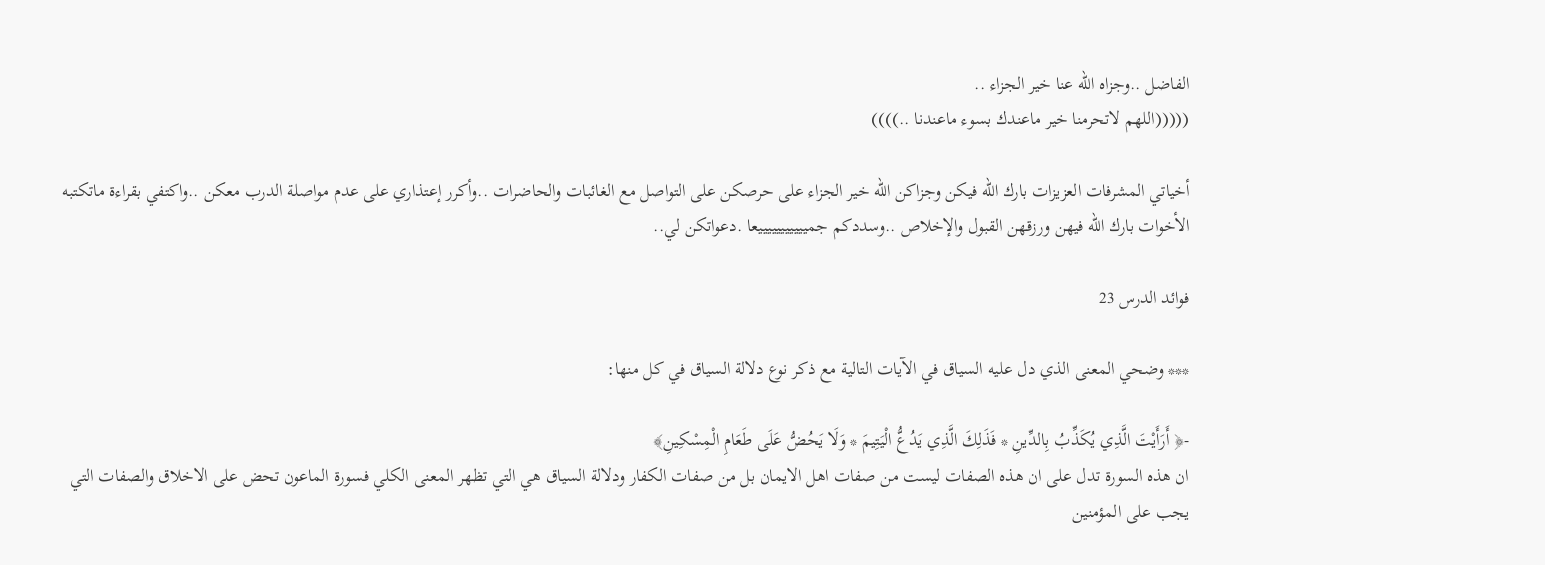الفاضل ..وجزاه الله عنا خير الجزاء ..
(((((اللهم لاتحرمنا خير ماعندك بسوء ماعندنا ..))))

أخياتي المشرفات العزيزات بارك الله فيكن وجزاكن الله خير الجزاء على حرصكن على التواصل مع الغائبات والحاضرات ..وأكرر إعتذاري على عدم مواصلة الدرب معكن ..واكتفي بقراءة ماتكتبه الأخوات بارك الله فيهن ورزقهن القبول والإخلاص ..وسددكم جميييييييييييعا .دعواتكن لي..

فوائد الدرس 23

*** وضحي المعنى الذي دل عليه السياق في الآيات التالية مع ذكر نوع دلالة السياق في كل منها:

-﴿ أَرَأَيْتَ الَّذِي يُكَذِّبُ بِالدِّينِ * فَذَلِكَ الَّذِي يَدُعُّ الْيَتِيمَ * وَلَا يَحُضُّ عَلَى طَعَامِ الْمِسْكِينِ﴾
ان هذه السورة تدل على ان هذه الصفات ليست من صفات اهل الايمان بل من صفات الكفار ودلالة السياق هي التي تظهر المعنى الكلي فسورة الماعون تحض على الاخلاق والصفات التي يجب على المؤمنين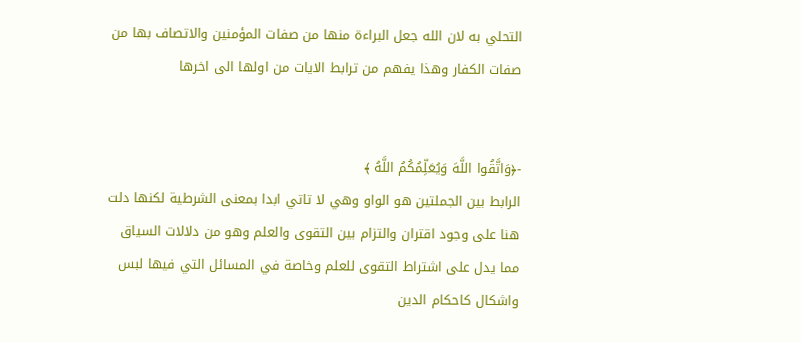التحلي به لان الله جعل البراءة منها من صفات المؤمنين والاتصاف بها من صفات الكفار وهذا يفهم من ترابط الايات من اولها الى اخرها


-﴿وَاتَّقُوا اللَّهَ وَيُعَلِّمُكُمُ اللَّهُ ﴾
الرابط بين الجملتين هو الواو وهي لا تاتي ابدا بمعنى الشرطية لكنها دلت هنا على وجود اقتران والتزام بين التقوى والعلم وهو من دلالات السياق مما يدل على اشتراط التقوى للعلم وخاصة في المسائل التي فيها لبس واشكال كاحكام الدين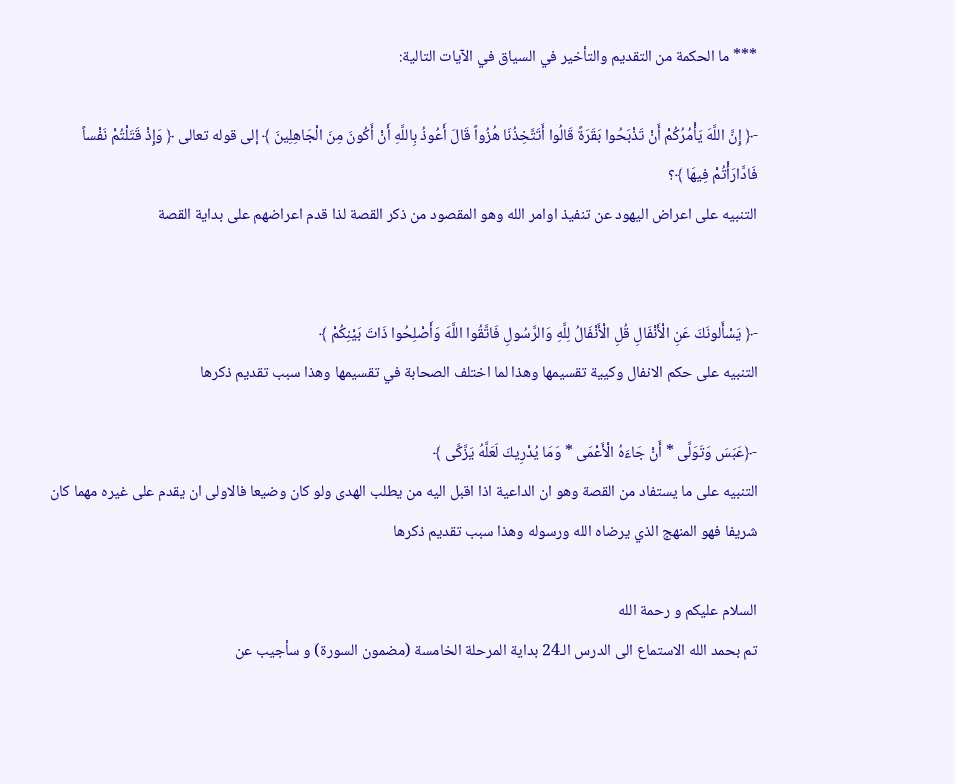*** ما الحكمة من التقديم والتأخير في السياق في الآيات التالية:

-﴿ إِنَّ اللَّهَ يَأْمُرُكُمْ أَنْ تَذْبَحُوا بَقَرَةً قَالُوا أَتَتَّخِذُنَا هُزُواً قَالَ أَعُوذُ بِاللَّهِ أَنْ أَكُونَ مِنَ الْجَاهِلِينَ ﴾ إلى قوله تعالى ﴿ وَإِذْ قَتَلْتُمْ نَفْساً فَادَّارَأْتُمْ فِيهَا ﴾؟
التنبيه على اعراض اليهود عن تنفيذ اوامر الله وهو المقصود من ذكر القصة لذا قدم اعراضهم على بداية القصة


-﴿ يَسْأَلونَكَ عَنِ الْأَنْفَالِ قُلِ الْأَنْفَالُ لِلَّهِ وَالرَّسُولِ فَاتَّقُوا اللَّهَ وَأَصْلِحُوا ذَاتَ بَيْنِكُمْ ﴾
التنبيه على حكم الانفال وكيية تقسيمها وهذا لما اختلف الصحابة في تقسيمها وهذا سبب تقديم ذكرها

-﴿عَبَسَ وَتَوَلَّى * أَنْ جَاءَهُ الْأَعْمَى * وَمَا يُدْرِيكَ لَعَلَّهُ يَزَّكَّى ﴾
التنبيه على ما يستفاد من القصة وهو ان الداعية اذا اقبل اليه من يطلب الهدى ولو كان وضيعا فالاولى ان يقدم على غيره مهما كان شريفا فهو المنهج الذي يرضاه الله ورسوله وهذا سبب تقديم ذكرها

السلام عليكم و رحمة الله
تم بحمد الله الاستماع الى الدرس الـ24 بداية المرحلة الخامسة (مضمون السورة) و سأجيب عن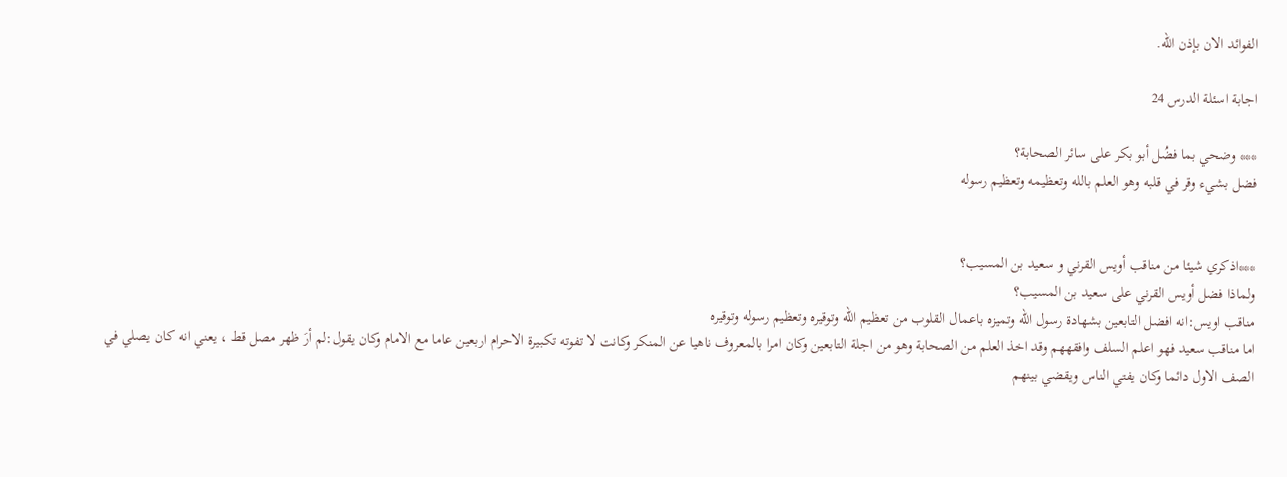الفوائد الان بإذن الله.

اجابة اسئلة الدرس 24

*** وضحي بما فضُل أبو بكر على سائر الصحابة؟
فضل بشيء وقر في قلبه وهو العلم بالله وتعظيمه وتعظيم رسوله


***اذكري شيئا من مناقب أويس القرني و سعيد بن المسيب؟
ولماذا فضل أويس القرني على سعيد بن المسيب؟
مناقب اويس:انه افضل التابعين بشهادة رسول الله وتميزه باعمال القلوب من تعظيم الله وتوقيره وتعظيم رسوله وتوقيره
اما مناقب سعيد فهو اعلم السلف وافقههم وقد اخذ العلم من الصحابة وهو من اجلة التابعين وكان امرا بالمعروف ناهيا عن المنكر وكانت لا تفوته تكبيرة الاحرام اربعين عاما مع الامام وكان يقول:لم أرَ ظهر مصل قط ، يعني انه كان يصلي في الصف الاول دائما وكان يفتي الناس ويقضي بينهم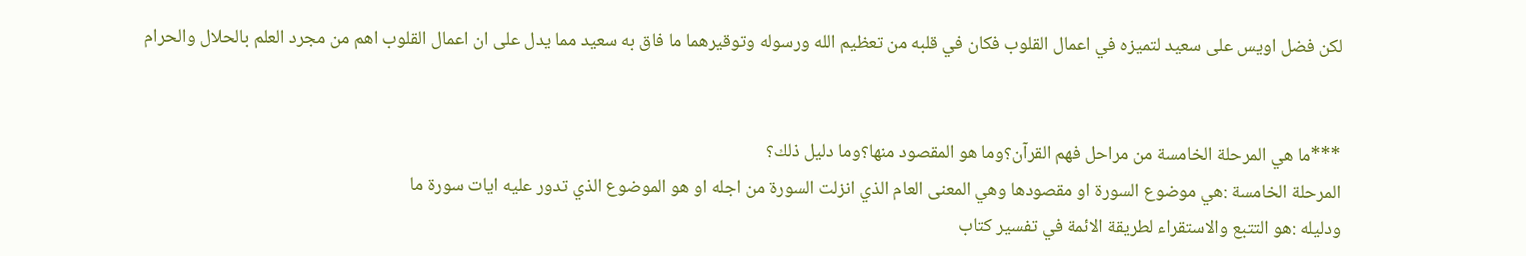لكن فضل اويس على سعيد لتميزه في اعمال القلوب فكان في قلبه من تعظيم الله ورسوله وتوقيرهما ما فاق به سعيد مما يدل على ان اعمال القلوب اهم من مجرد العلم بالحلال والحرام


***ما هي المرحلة الخامسة من مراحل فهم القرآن؟وما هو المقصود منها؟وما دليل ذلك؟
المرحلة الخامسة :هي موضوع السورة او مقصودها وهي المعنى العام الذي انزلت السورة من اجله او هو الموضوع الذي تدور عليه ايات سورة ما
ودليله :هو التتبع والاستقراء لطريقة الائمة في تفسير كتاب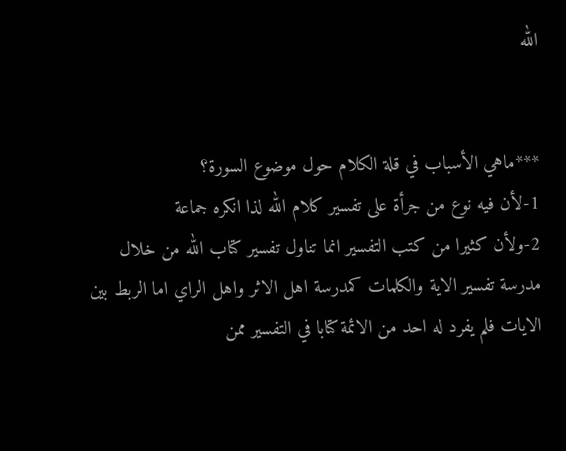الله


***ماهي الأسباب في قلة الكلام حول موضوع السورة؟
1-لأن فيه نوع من جرأة على تفسير كلام الله لذا انكره جماعة
2-ولأن كثيرا من كتب التفسير انما تناول تفسير كتاب الله من خلال مدرسة تفسير الاية والكلمات كمدرسة اهل الاثر واهل الراي اما الربط بين الايات فلم يفرد له احد من الائمة كتابا في التفسير ممن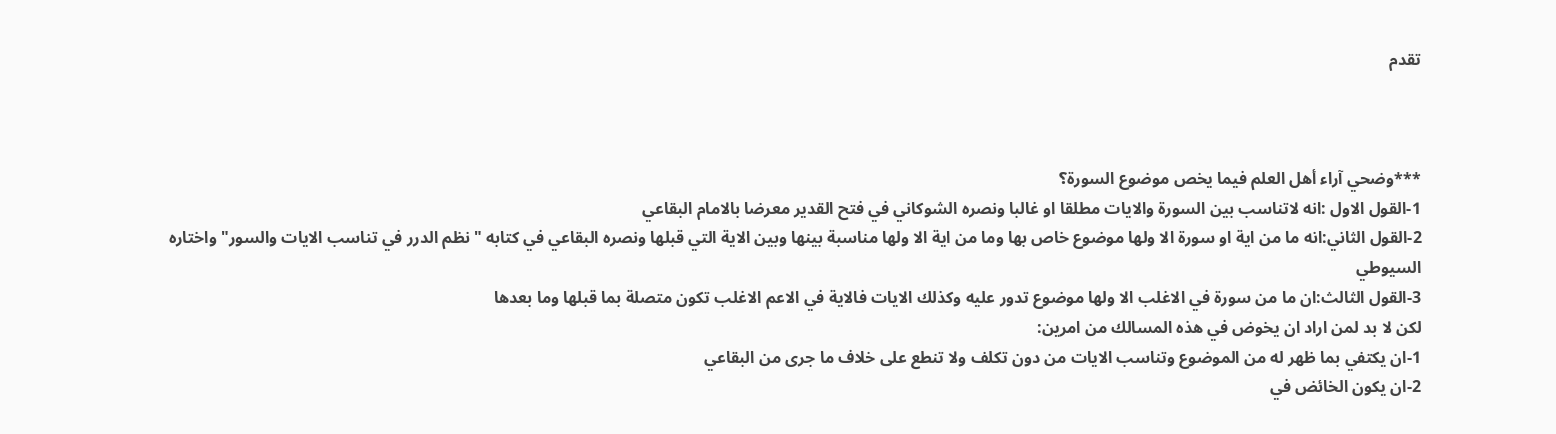تقدم



***وضحي آراء أهل العلم فيما يخص موضوع السورة؟
1-القول الاول :انه لاتناسب بين السورة والايات مطلقا او غالبا ونصره الشوكاني في فتح القدير معرضا بالامام البقاعي
2-القول الثاني:انه ما من اية او سورة الا ولها موضوع خاص بها وما من اية الا ولها مناسبة بينها وبين الاية التي قبلها ونصره البقاعي في كتابه "نظم الدرر في تناسب الايات والسور" واختاره السيوطي
3-القول الثالث:ان ما من سورة في الاغلب الا ولها موضوع تدور عليه وكذلك الايات فالاية في الاعم الاغلب تكون متصلة بما قبلها وما بعدها
لكن لا بد لمن اراد ان يخوض في هذه المسالك من امرين:
1-ان يكتفي بما ظهر له من الموضوع وتناسب الايات من دون تكلف ولا تنطع على خلاف ما جرى من البقاعي
2-ان يكون الخائض في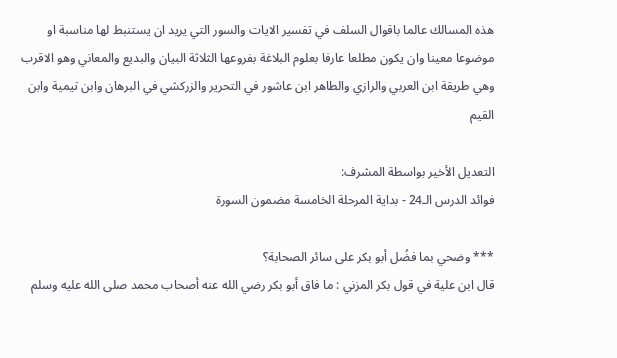هذه المسالك عالما باقوال السلف في تفسير الايات والسور التي يريد ان يستنبط لها مناسبة او موضوعا معينا وان يكون مطلعا عارفا بعلوم البلاغة بفروعها الثلاثة البيان والبديع والمعاني وهو الاقرب
وهي طريقة ابن العربي والرازي والطاهر ابن عاشور في التحرير والزركشي في البرهان وابن تيمية وابن القيم

التعديل الأخير بواسطة المشرف:
فوائد الدرس الـ24 - بداية المرحلة الخامسة مضمون السورة

*** وضحي بما فضُل أبو بكر على سائر الصحابة؟
قال ابن علية في قول بكر المزني : ما فاق أبو بكر رضي الله عنه أصحاب محمد صلى الله عليه وسلم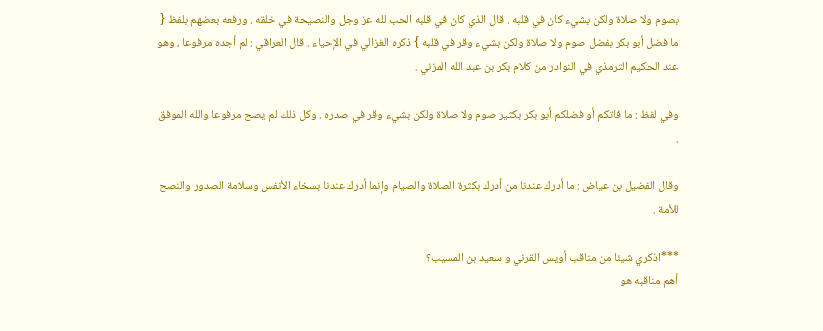بصوم ولا صلاة ولكن بشيء كان في قلبه . قال الذي كان في قلبه الحب لله عز وجل والنصيحة في خلقه . ورفعه بعضهم بلفظ { ما فضل أبو بكر بفضل صوم ولا صلاة ولكن بشيء وقر في قلبه } ذكره الغزالي في الإحياء . قال العراقي : لم أجده مرفوعا ، وهو عند الحكيم الترمذي في النوادر من كلام بكر بن عبد الله المزني .

وفي لفظ : ما فاتكم أو فضلكم أبو بكر بكثير صوم ولا صلاة ولكن بشيء وقر في صدره . وكل ذلك لم يصح مرفوعا والله الموفق .

وقال الفضيل بن عياض : ما أدرك عندنا من أدرك بكثرة الصلاة والصيام وإنما أدرك عندنا بسخاء الأنفس وسلامة الصدور والنصح للأمة .

***اذكري شيئا من مناقب أويس القرني و سعيد بن المسيب؟
أهم مناقبه هو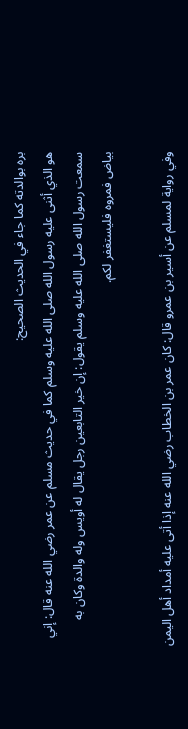بره بوالدته كما جاء في الحديث الصحيح:
هو الذي أثنى عليه رسول الله صلى الله عليه وسلم كما في حديث مسلم عن عمر رضي الله عنه قال: إني سمعت رسول الله صلى الله عليه وسلم يقول: إن خير التابعين رجل يقال له أويس وله والدة وكان به بياض فمروه فليستغفر لكم.

وفي رواية لمسلم عن أسير بن عمرو قال: كان عمر بن الخطاب رضي الله عنه إذا أتى عليه أمداد أهل اليمن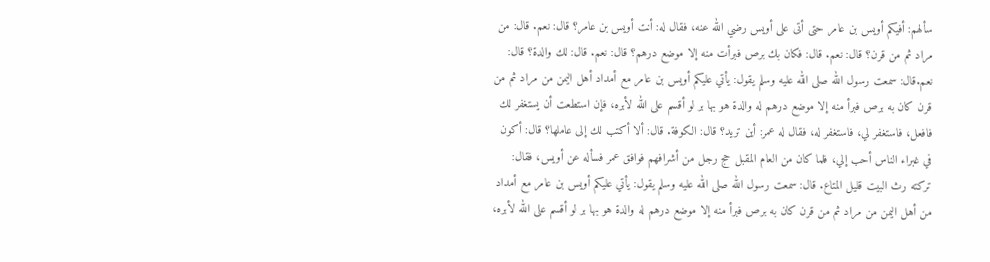سألهم: أفيكم أويس بن عامر حتى أتى على أويس رضي الله عنه، فقال له: أنت أويس بن عامر؟ قال: نعم. قال: من مراد ثم من قرن؟ قال: نعم. قال: فكان بك برص فبرأت منه إلا موضع درهم؟ قال: نعم. قال: لك والدة؟ قال: نعم.قال: سمعت رسول الله صلى الله عليه وسلم يقول: يأتي عليكم أويس بن عامر مع أمداد أهل اليمن من مراد ثم من قرن كان به برص فبرأ منه إلا موضع درهم له والدة هو بها بر لو أقسم على الله لأبره، فإن استطعت أن يستغفر لك فافعل، فاستغفر لي، فاستغفر له، فقال له عمر: أين تريد؟ قال: الكوفة. قال: ألا أكتب لك إلى عاملها؟ قال: أكون في غبراء الناس أحب إلي، فلما كان من العام المقبل حج رجل من أشرافهم فوافق عمر فسأله عن أويس، فقال: تركته رث البيت قليل المتاع. قال: سمعت رسول الله صلى الله عليه وسلم يقول: يأتي عليكم أويس بن عامر مع أمداد من أهل اليمن من مراد ثم من قرن كان به برص فبرأ منه إلا موضع درهم له والدة هو بها بر لو أقسم على الله لأبره،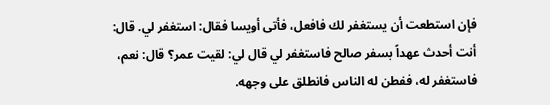فإن استطعت أن يستغفر لك فافعل، فأتى أويسا فقال: استغفر لي. قال: أنت أحدث عهداً بسفر صالح فاستغفر لي قال لي: لقيت عمر؟ قال: نعم، فاستغفر له، ففطن له الناس فانطلق على وجهه.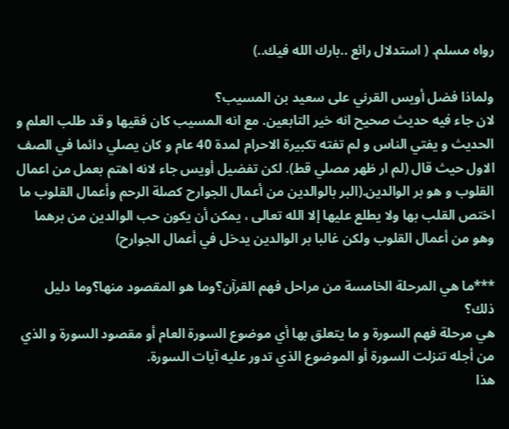رواه مسلم. ( استدلال رائع ..بارك الله فيك..)

ولماذا فضل أويس القرني على سعيد بن المسيب؟
لان جاء فيه حديث صحيح انه خير التابعين. مع انه المسيب كان فقيها و قد طلب العلم و الحديث و يفتي الناس و لم تفته تكبيرة الاحرام لمدة 40 عام و كان يصلي دائما في الصف الاول حيث قال (لم ار ظهر مصلي قط). لكن تفضيل أويس جاء لانه اهتم بعمل من اعمال القلوب و هو بر الوالدين.(البر بالوالدين من أعمال الجوارح كصلة الرحم وأعمال القلوب ما اختص القلب بها ولا يطلع عليها إلا الله تعالى ، يمكن أن يكون حب الوالدين من برهما وهو من أعمال القلوب ولكن غالبا بر الوالدين يدخل في أعمال الجوارح)

***ما هي المرحلة الخامسة من مراحل فهم القرآن؟وما هو المقصود منها؟وما دليل ذلك؟
هي مرحلة فهم السورة و ما يتعلق بها أي موضوع السورة العام أو مقصود السورة و الذي من أجله تنزلت السورة أو الموضوع الذي تدور عليه آيات السورة.
هذا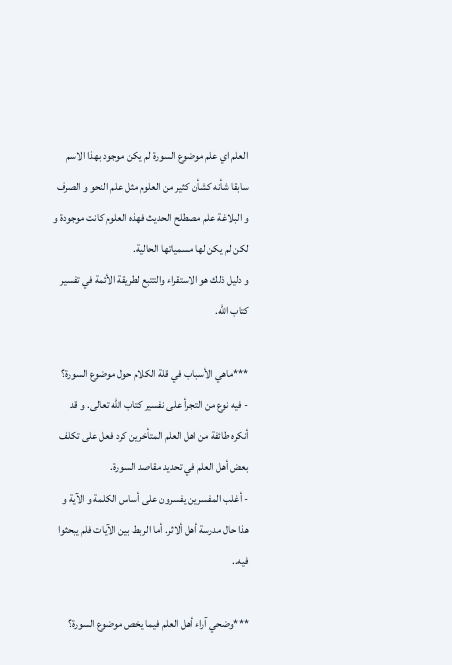العلم اي علم موضوع السورة لم يكن موجود بهذا الاسم سابقا شأنه كشأن كثير من العلوم مثل علم النحو و الصرف و البلاغة علم مصطلح الحديث فهذه العلوم كانت موجودة و لكن لم يكن لها مسمياتها الحالية.
و دليل ذلك هو الاستقراء والتتبع لطريقة الأئمة في تفسير كتاب الله.

***ماهي الأسباب في قلة الكلام حول موضوع السورة؟
- فيه نوع من التجرأ على نفسير كتاب الله تعالى. و قد أنكره طائفة من اهل العلم المتأخرين كرد فعل على تكلف بعض أهل العلم في تحديد مقاصد السورة.
- أغلب المفسرين يفسرون على أساس الكلمة و الآية و هذا حال مدرسة أهل ألاثر. أما الربط بين الآيات فلم يبحثوا فيه..

***وضحي آراء أهل العلم فيما يخص موضوع السورة؟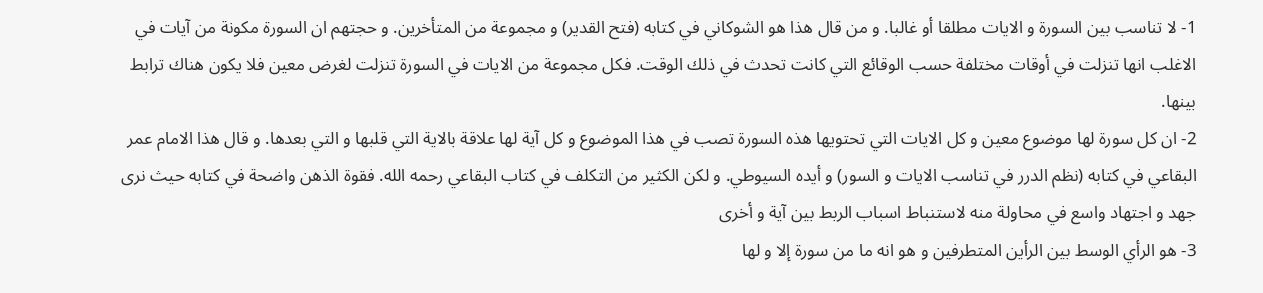1- لا تناسب بين السورة و الايات مطلقا أو غالبا. و من قال هذا هو الشوكاني في كتابه (فتح القدير) و مجموعة من المتأخرين. و حجتهم ان السورة مكونة من آيات في الاغلب انها تنزلت في أوقات مختلفة حسب الوقائع التي كانت تحدث في ذلك الوقت. فكل مجموعة من الايات في السورة تنزلت لغرض معين فلا يكون هناك ترابط بينها.
2- ان كل سورة لها موضوع معين و كل الايات التي تحتويها هذه السورة تصب في هذا الموضوع و كل آية لها علاقة بالاية التي قلبها و التي بعدها. و قال هذا الامام عمر البقاعي في كتابه (نظم الدرر في تناسب الايات و السور) و أيده السيوطي. و لكن الكثير من التكلف في كتاب البقاعي رحمه الله. فقوة الذهن واضحة في كتابه حيث نرى جهد و اجتهاد واسع في محاولة منه لاستنباط اسباب الربط بين آية و أخرى
3- هو الرأي الوسط بين الرأين المتطرفين و هو انه ما من سورة إلا و لها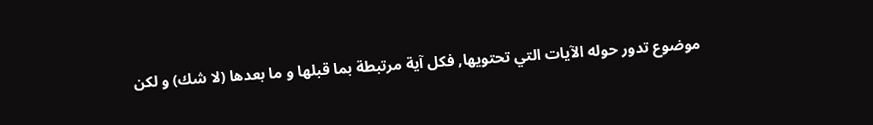موضوع تدور حوله الآيات التي تحتويها, فكل آية مرتبطة بما قبلها و ما بعدها (لا شك) و لكن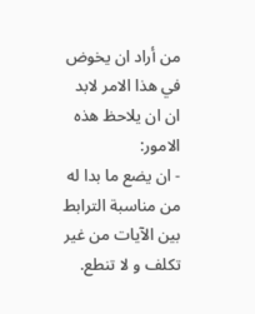من أراد ان يخوض في هذا الامر لابد ان ان يلاحظ هذه الامور:
- ان يضع ما بدا له من مناسبة الترابط بين الآيات من غير تكلف و لا تنطع.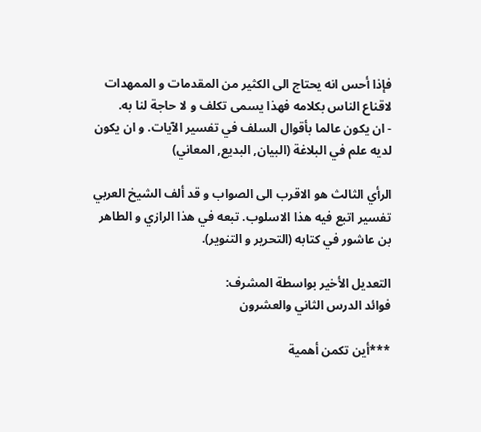فإذا أحس انه يحتاج الى الكثير من المقدمات و الممهدات لاقناع الناس بكلامه فهذا يسمى تكلف و لا حاجة لنا به.
- ان يكون عالما بأقوال السلف في تفسير الآيات. و ان يكون لديه علم في البلاغة (البيان, البديع, المعاني)

الرأي الثالث هو الاقرب الى الصواب و قد ألف الشيخ العربي تفسير اتبع فيه هذا الاسلوب. تبعه في هذا الرازي و الطاهر بن عاشور في كتابه (التحرير و التنوير).

التعديل الأخير بواسطة المشرف:
فوائد الدرس الثاني والعشرون

***أين تكمن أهمية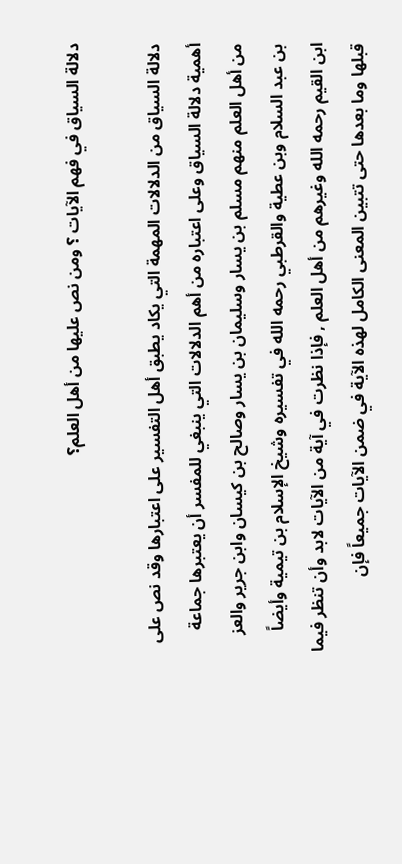دلالة السياق في فهم الآيات ؟ ومن نص عليها من أهل العلم؟

دلالة السياق من الدلالات المهمة التي يكاد يطبق أهل التفسير على اعتبارها وقد نص على أهمية دلالة السياق وعلى اعتباره من أهم الدلالات التي ينبغي للمفسر أن يعتبرها جماعة من أهل العلم منهم مسلم بن يسار وسليمان بن يسار وصالح بن كيسان وابن جرير والعز بن عبد السلام وبن عطية والقرطبي رحمه الله في تفسيره وشيخ الإسلام بن تيمية وأيضاً ابن القيم رحمه الله وغيرهم من أهل العلم , فإذا نظرت في آية من الآيات لابد وأن تنظر فيما قبلها وما بعدها حتى تتبين المعنى الكامل لهذه الآية في ضمن الآيات جميعاً فإن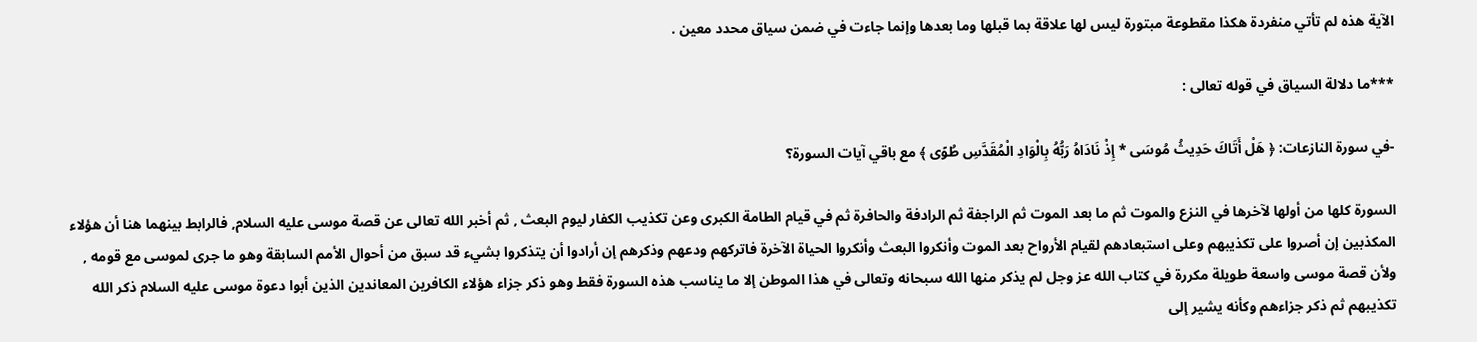الآية هذه لم تأتي منفردة هكذا مقطوعة مبتورة ليس لها علاقة بما قبلها وما بعدها وإنما جاءت في ضمن سياق محدد معين .

***ما دلالة السياق في قوله تعالى :

-في سورة النازعات: ﴿ هَلْ أَتَاكَ حَدِيثُ مُوسَى * إِذْ نَادَاهُ رَبُّهُ بِالْوَادِ الْمُقَدَّسِ طُوًى ﴾ مع باقي آيات السورة؟

السورة كلها من أولها لآخرها في النزع والموت ثم ما بعد الموت ثم الراجفة ثم الرادفة والحافرة ثم في قيام الطامة الكبرى وعن تكذيب الكفار ليوم البعث , ثم أخبر الله تعالى عن قصة موسى عليه السلام, فالرابط بينهما هنا أن هؤلاء المكذبين إن أصروا على تكذيبهم وعلى استبعادهم لقيام الأرواح بعد الموت وأنكروا البعث وأنكروا الحياة الآخرة فاتركهم ودعهم وذكرهم إن أرادوا أن يتذكروا بشيء قد سبق من أحوال الأمم السابقة وهو ما جرى لموسى مع قومه , ولأن قصة موسى واسعة طويلة مكررة في كتاب الله عز وجل لم يذكر منها الله سبحانه وتعالى في هذا الموطن إلا ما يناسب هذه السورة فقط وهو ذكر جزاء هؤلاء الكافرين المعاندين الذين أبوا دعوة موسى عليه السلام ذكر الله تكذيبهم ثم ذكر جزاءهم وكأنه يشير إلى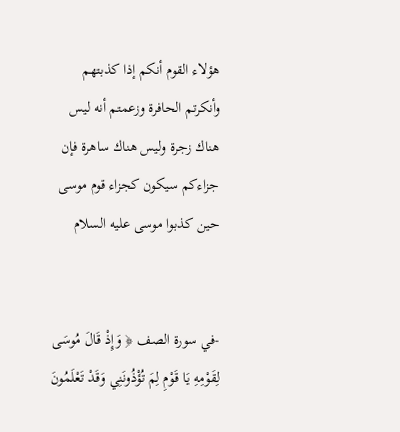هؤلاء القوم أنكم إذا كذبتهم وأنكرتم الحافرة وزعمتم أنه ليس هناك زجرة وليس هناك ساهرة فإن جزاءكم سيكون كجزاء قوم موسى حين كذبوا موسى عليه السلام


-في سورة الصف ﴿ وَإِذْ قَالَ مُوسَى لِقَوْمِهِ يَا قَوْمِ لِمَ تُؤْذُونَنِي وَقَدْ تَعْلَمُونَ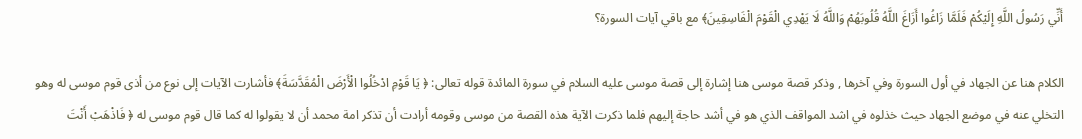أَنِّي رَسُولُ اللَّهِ إِلَيْكُمْ فَلَمَّا زَاغُوا أَزَاغَ اللَّهُ قُلُوبَهُمْ وَاللَّهُ لَا يَهْدِي الْقَوْمَ الْفَاسِقِينَ﴾ مع باقي آيات السورة؟

الكلام هنا عن الجهاد في أول السورة وفي آخرها , وذكر قصة موسى هنا إشارة إلى قصة موسى عليه السلام في سورة المائدة قوله تعالى: ﴿ يَا قَوْمِ ادْخُلُوا الْأَرْضَ الْمُقَدَّسَةَ﴾ فأشارت الآيات إلى نوع من أذى قوم موسى له وهو التخلي عنه في موضع الجهاد حيث خذلوه في اشد المواقف الذي هو في أشد حاجة إليهم فلما ذكرت الآية هذه القصة من موسى وقومه أرادت أن تذكر امة محمد أن لا يقولوا له كما قال قوم موسى له ﴿ فَاذْهَبْ أَنْتَ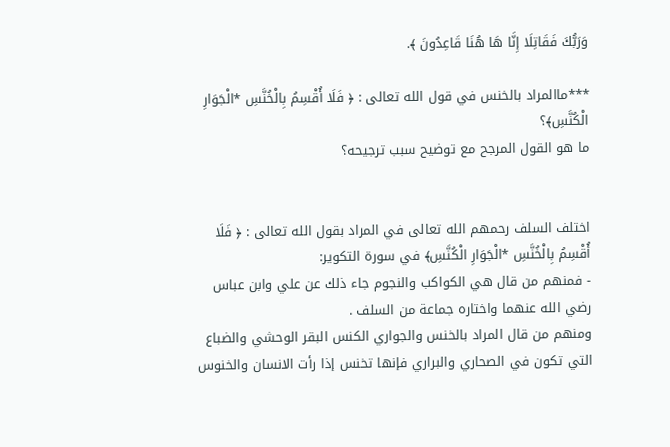وَرَبُّكَ فَقَاتِلَا إِنَّا هَا هُنَا قَاعِدُونَ ﴾.

***ماالمراد بالخنس في قول الله تعالى : ﴿ فَلَا أُقْسِمُ بِالْخُنَّسِ *الْجَوَارِ الْكُنَّسِ﴾؟
ما هو القول المرجح مع توضيح سبب ترجيحه؟


اختلف السلف رحمهم الله تعالى في المراد بقول الله تعالى : ﴿ فَلَا أُقْسِمُ بِالْخُنَّسِ *الْجَوَارِ الْكُنَّسِ﴾ في سورة التكوير:
- فمنهم من قال هي الكواكب والنجوم جاء ذلك عن علي وابن عباس رضي الله عنهما واختاره جماعة من السلف .
ومنهم من قال المراد بالخنس والجواري الكنس البقر الوحشي والضباع التي تكون في الصحاري والبراري فإنها تخنس إذا رأت الانسان والخنوس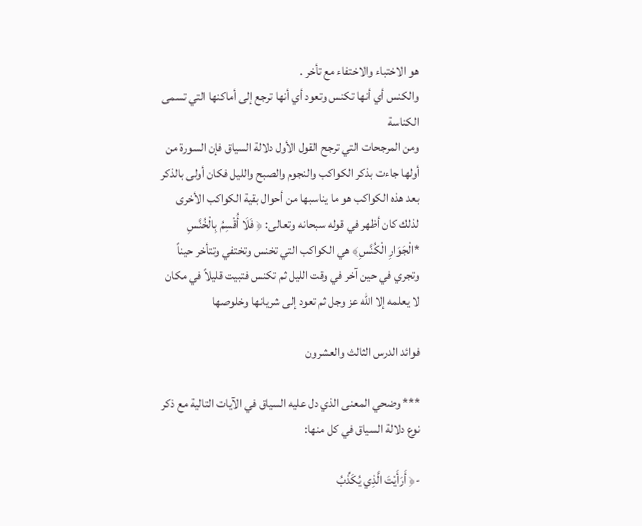هو الاختباء والاختفاء مع تأخر .
والكنس أي أنها تكنس وتعود أي أنها ترجع إلى أماكنها التي تسمى الكناسة
ومن المرجحات التي ترجح القول الأول دلالة السياق فإن السورة من أولها جاءت بذكر الكواكب والنجوم والصبح والليل فكان أولى بالذكر بعد هذه الكواكب هو ما يناسبها من أحوال بقية الكواكب الأخرى لذلك كان أظهر في قوله سبحانه وتعالى: ﴿ فَلَا أُقْسِمُ بِالْخُنَّسِ *الْجَوَارِ الْكُنَّسِ﴾ هي الكواكب التي تخنس وتختفي وتتأخر حيناً وتجري في حين آخر في وقت الليل ثم تكنس فتبيت قليلاً في مكان لا يعلمه إلا الله عز وجل ثم تعود إلى شريانها وخلوصها

فوائد الدرس الثالث والعشرون

*** وضحي المعنى الذي دل عليه السياق في الآيات التالية مع ذكر نوع دلالة السياق في كل منها:

-﴿ أَرَأَيْتَ الَّذِي يُكَذِّبُ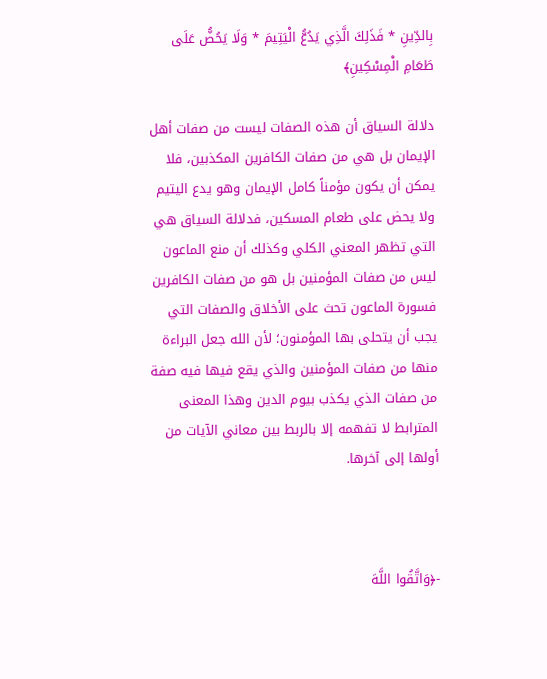بِالدِّينِ * فَذَلِكَ الَّذِي يَدُعُّ الْيَتِيمَ * وَلَا يَحُضُّ عَلَى طَعَامِ الْمِسْكِينِ﴾

دلالة السياق أن هذه الصفات ليست من صفات أهل الإيمان بل هي من صفات الكافرين المكذبين، فلا يمكن أن يكون مؤمناً كامل الإيمان وهو يدع اليتيم ولا يحض على طعام المسكين، فدلالة السياق هي التي تظهر المعني الكلي وكذلك أن منع الماعون ليس من صفات المؤمنين بل هو من صفات الكافرين فسورة الماعون تحث على الأخلاق والصفات التي يجب أن يتحلى بها المؤمنون؛ لأن الله جعل البراءة منها من صفات المؤمنين والذي يقع فيها فيه صفة من صفات الذي يكذب بيوم الدين وهذا المعنى المترابط لا تفهمه إلا بالربط بين معاني الآيات من أولها إلى آخرها.



-﴿وَاتَّقُوا اللَّهَ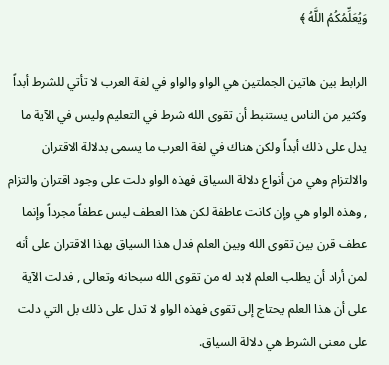وَيُعَلِّمُكُمُ اللَّهُ ﴾

الرابط بين هاتين الجملتين هي الواو والواو في لغة العرب لا تأتي للشرط أبداً وكثير من الناس يستنبط أن تقوى الله شرط في التعليم وليس في الآية ما يدل على ذلك أبداً ولكن هناك في لغة العرب ما يسمى بدلالة الاقتران والالتزام وهي من أنواع دلالة السياق فهذه الواو دلت على وجود اقتران والتزام , وهذه الواو هي وإن كانت عاطفة لكن هذا العطف ليس عطفاً مجرداً وإنما عطف قرن بين تقوى الله وبين العلم فدل هذا السياق بهذا الاقتران على أنه لمن أراد أن يطلب العلم لابد له من تقوى الله سبحانه وتعالى , فدلت الآية على أن هذا العلم يحتاج إلى تقوى فهذه الواو لا تدل على ذلك بل التي دلت على معنى الشرط هي دلالة السياق.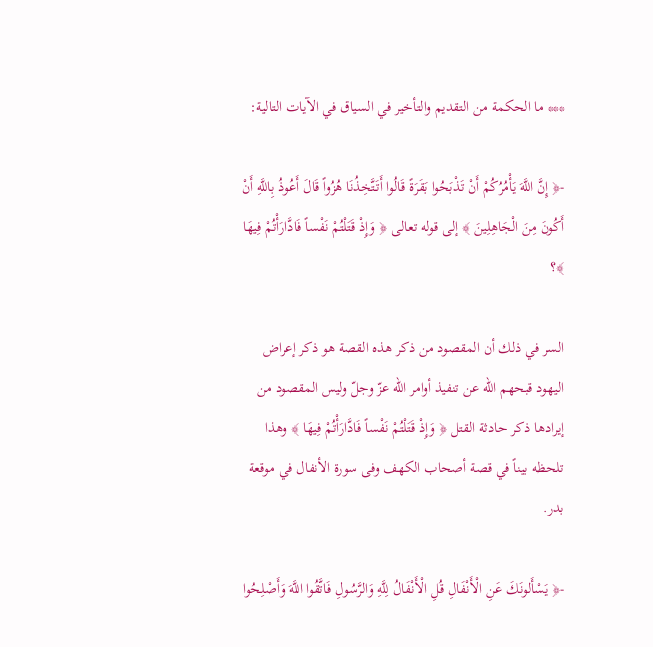*** ما الحكمة من التقديم والتأخير في السياق في الآيات التالية:

-﴿ إِنَّ اللَّهَ يَأْمُرُكُمْ أَنْ تَذْبَحُوا بَقَرَةً قَالُوا أَتَتَّخِذُنَا هُزُواً قَالَ أَعُوذُ بِاللَّهِ أَنْ أَكُونَ مِنَ الْجَاهِلِينَ ﴾ إلى قوله تعالى ﴿ وَإِذْ قَتَلْتُمْ نَفْساً فَادَّارَأْتُمْ فِيهَا ﴾؟

السر في ذلك أن المقصود من ذكر هذه القصة هو ذكر إعراض اليهود قبحهم الله عن تنفيذ أوامر الله عزّ وجلّ وليس المقصود من إيرادها ذكر حادثة القتل ﴿ وَإِذْ قَتَلْتُمْ نَفْساً فَادَّارَأْتُمْ فِيهَا ﴾ وهذا تلحظه بيناً في قصة أصحاب الكهف وفى سورة الأنفال في موقعة بدر.

-﴿ يَسْأَلونَكَ عَنِ الْأَنْفَالِ قُلِ الْأَنْفَالُ لِلَّهِ وَالرَّسُولِ فَاتَّقُوا اللَّهَ وَأَصْلِحُوا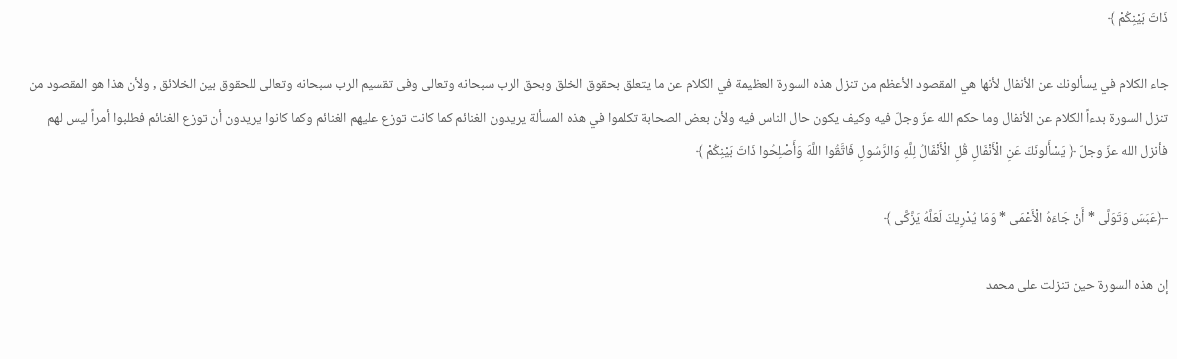ذَاتَ بَيْنِكُمْ ﴾

جاء الكلام في يسألونك عن الأنفال لأنها هي المقصود الأعظم من تنزل هذه السورة العظيمة في الكلام عن ما يتعلق بحقوق الخلق وبحق الرب سبحانه وتعالى وفى تقسيم الرب سبحانه وتعالى للحقوق بين الخلائق , ولأن هذا هو المقصود من تنزل السورة بدءاً الكلام عن الأنفال وما حكم الله عزّ وجلّ فيه وكيف يكون حال الناس فيه ولأن بعض الصحابة تكلموا في هذه المسألة يريدون الغنائم كما كانت توزع عليهم الغنائم وكما كانوا يريدون أن توزع الغنائم فطلبوا أمراً ليس لهم فأنزل الله عزّ وجلّ ﴿ يَسْأَلونَكَ عَنِ الْأَنْفَالِ قُلِ الْأَنْفَالُ لِلَّهِ وَالرَّسُولِ فَاتَّقُوا اللَّهَ وَأَصْلِحُوا ذَاتَ بَيْنِكُمْ ﴾

-﴿عَبَسَ وَتَوَلَّى * أَنْ جَاءَهُ الْأَعْمَى * وَمَا يُدْرِيكَ لَعَلَّهُ يَزَّكَّى ﴾

إن هذه السورة حين تنزلت على محمد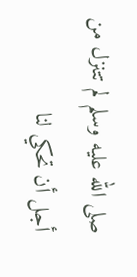صلى الله عليه وسلم لم تتنزل من أجل أن تحكي لنا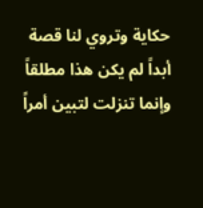حكاية وتروي لنا قصة أبداً لم يكن هذا مطلقاً وإنما تنزلت لتبين أمراً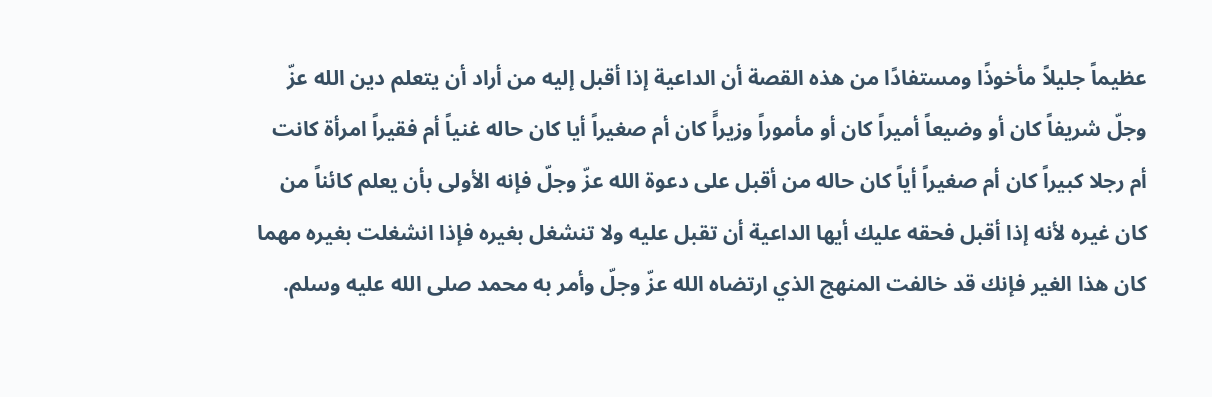عظيماً جليلاً مأخوذًا ومستفادًا من هذه القصة أن الداعية إذا أقبل إليه من أراد أن يتعلم دين الله عزّ وجلّ شريفاً كان أو وضيعاً أميراً كان أو مأموراً وزيراًَ كان أم صغيراً أيا كان حاله غنياً أم فقيراً امرأة كانت أم رجلا كبيراً كان أم صغيراً أياً كان حاله من أقبل على دعوة الله عزّ وجلّ فإنه الأولى بأن يعلم كائناً من كان غيره لأنه إذا أقبل فحقه عليك أيها الداعية أن تقبل عليه ولا تنشغل بغيره فإذا انشغلت بغيره مهما كان هذا الغير فإنك قد خالفت المنهج الذي ارتضاه الله عزّ وجلّ وأمر به محمد صلى الله عليه وسلم.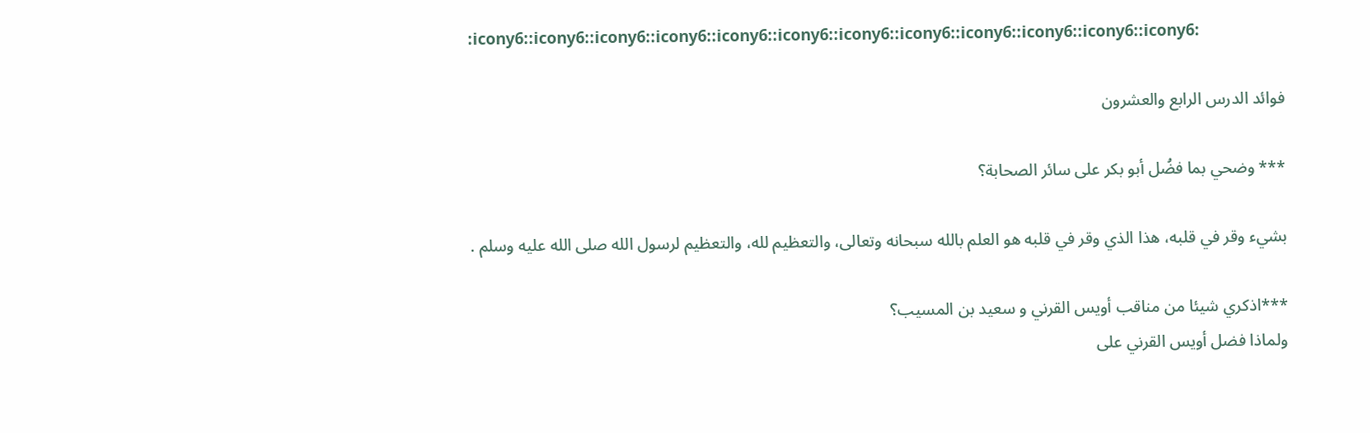:icony6::icony6::icony6::icony6::icony6::icony6::icony6::icony6::icony6::icony6::icony6::icony6:

فوائد الدرس الرابع والعشرون

*** وضحي بما فضُل أبو بكر على سائر الصحابة؟

بشيء وقر في قلبه، هذا الذي وقر في قلبه هو العلم بالله سبحانه وتعالى، والتعظيم لله، والتعظيم لرسول الله صلى الله عليه وسلم .

***اذكري شيئا من مناقب أويس القرني و سعيد بن المسيب؟
ولماذا فضل أويس القرني على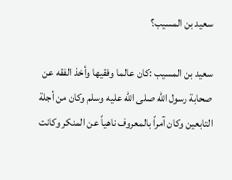سعيد بن المسيب؟

سعيد بن المسيب :كان عالما وفقيها وأخذ الفقه عن صحابة رسول الله صلى الله عليه وسلم وكان من أجلة التابعين وكان آمراً بالمعروف ناهياً عن المنكر وكانت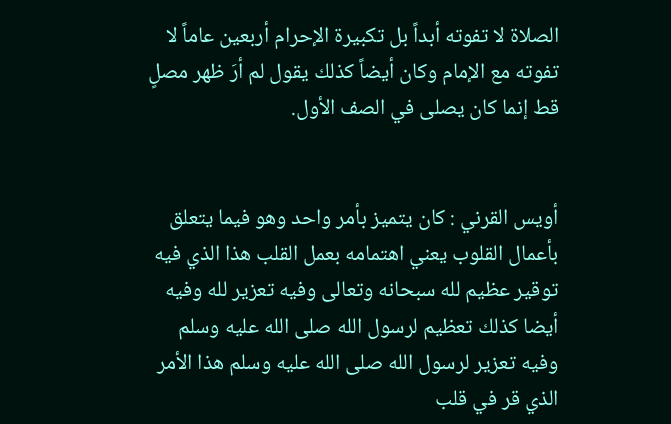الصلاة لا تفوته أبداً بل تكبيرة الإحرام أربعين عاماً لا تفوته مع الإمام وكان أيضاً كذلك يقول لم أرَ ظهر مصلٍ قط إنما كان يصلى في الصف الأول.


أويس القرني : كان يتميز بأمر واحد وهو فيما يتعلق بأعمال القلوب يعني اهتمامه بعمل القلب هذا الذي فيه توقير عظيم لله سبحانه وتعالى وفيه تعزير لله وفيه أيضا كذلك تعظيم لرسول الله صلى الله عليه وسلم وفيه تعزير لرسول الله صلى الله عليه وسلم هذا الأمر الذي قر في قلب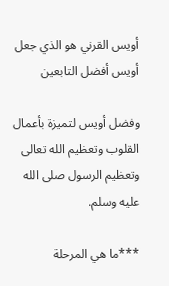أويس القرني هو الذي جعل أويس أفضل التابعين

وفضل أويس لتميزة بأعمال القلوب وتعظيم الله تعالى وتعظيم الرسول صلى الله عليه وسلم.

***ما هي المرحلة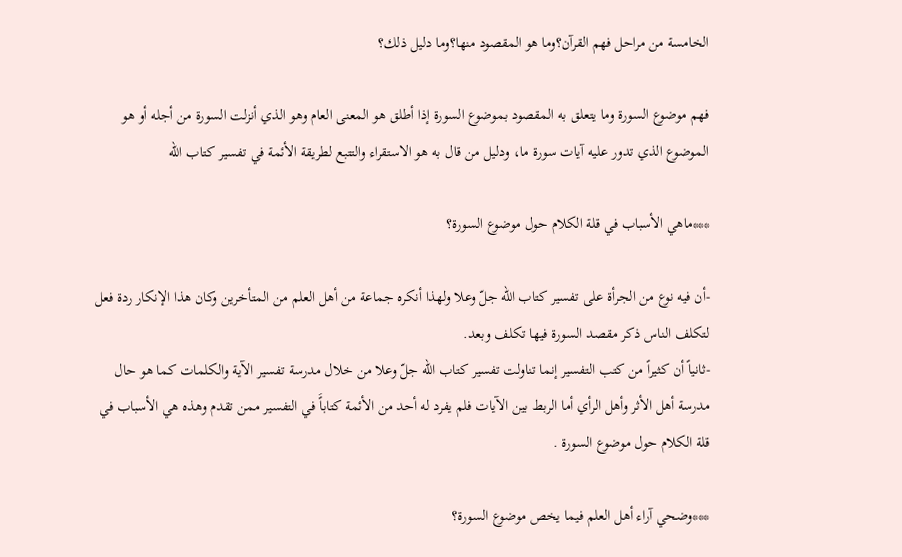الخامسة من مراحل فهم القرآن؟وما هو المقصود منها؟وما دليل ذلك؟

فهم موضوع السورة وما يتعلق به المقصود بموضوع السورة إذا أطلق هو المعنى العام وهو الذي أنزلت السورة من أجله أو هو الموضوع الذي تدور عليه آيات سورة ما، ودليل من قال به هو الاستقراء والتتبع لطريقة الأئمة في تفسير كتاب الله

***ماهي الأسباب في قلة الكلام حول موضوع السورة؟

-أن فيه نوع من الجرأة على تفسير كتاب الله جلّ وعلا ولهذا أنكره جماعة من أهل العلم من المتأخرين وكان هذا الإنكار ردة فعل لتكلف الناس ذكر مقصد السورة فيها تكلف وبعد.
-ثانياً أن كثيراً من كتب التفسير إنما تناولت تفسير كتاب الله جلّ وعلا من خلال مدرسة تفسير الآية والكلمات كما هو حال مدرسة أهل الأثر وأهل الرأي أما الربط بين الآيات فلم يفرد له أحد من الأئمة كتاباًَ في التفسير ممن تقدم وهذه هي الأسباب في قلة الكلام حول موضوع السورة .

***وضحي آراء أهل العلم فيما يخص موضوع السورة؟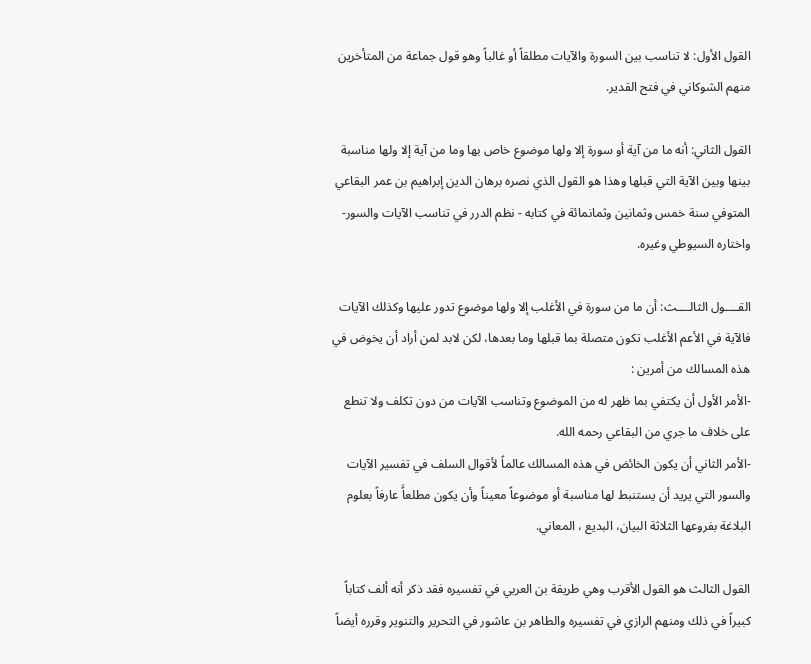القول الأول: لا تناسب بين السورة والآيات مطلقاً أو غالباً وهو قول جماعة من المتأخرين منهم الشوكاني في فتح القدير.

القول الثاني: أنه ما من آية أو سورة إلا ولها موضوع خاص بها وما من آية إلا ولها مناسبة بينها وبين الآية التي قبلها وهذا هو القول الذي نصره برهان الدين إبراهيم بن عمر البقاعي المتوفي سنة خمس وثمانين وثمانمائة في كتابه - نظم الدرر في تناسب الآيات والسور- واختاره السيوطي وغيره.

القــــول الثالــــث: أن ما من سورة في الأغلب إلا ولها موضوع تدور عليها وكذلك الآيات فالآية في الأعم الأغلب تكون متصلة بما قبلها وما بعدها، لكن لابد لمن أراد أن يخوض في هذه المسالك من أمرين :
-الأمر الأول أن يكتفي بما ظهر له من الموضوع وتناسب الآيات من دون تكلف ولا تنطع على خلاف ما جري من البقاعي رحمه الله.
-الأمر الثاني أن يكون الخائض في هذه المسالك عالماً لأقوال السلف في تفسير الآيات والسور التي يريد أن يستنبط لها مناسبة أو موضوعاً معيناً وأن يكون مطلعاًَ عارفاً بعلوم البلاغة بفروعها الثلاثة البيان، البديع ، المعاني.

القول الثالث هو القول الأقرب وهي طريقة بن العربي في تفسيره فقد ذكر أنه ألف كتاباً كبيراً في ذلك ومنهم الرازي في تفسيره والطاهر بن عاشور في التحرير والتنوير وقرره أيضاً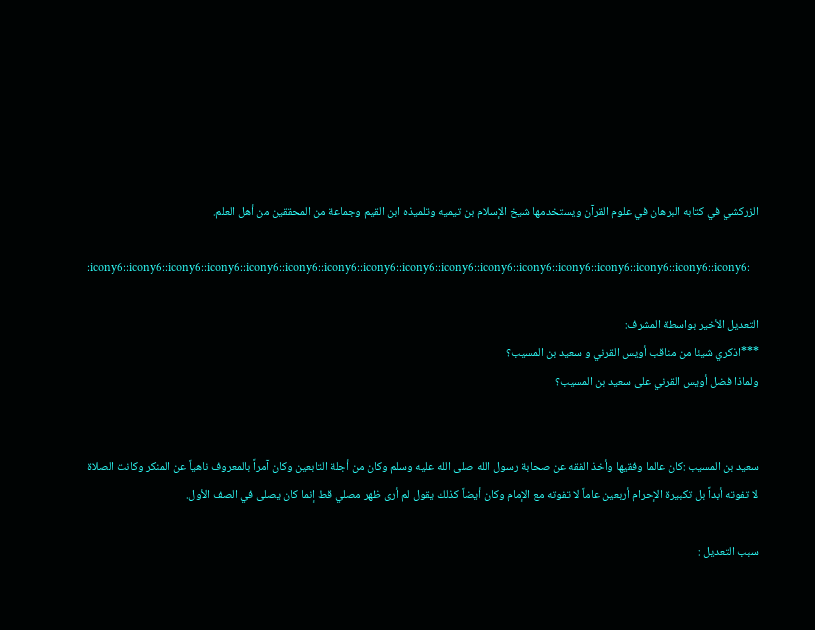الزركشي في كتابه البرهان في علوم القرآن ويستخدمها شيخ الإسلام بن تيميه وتلميذه ابن القيم وجماعة من المحققين من أهل العلم.

:icony6::icony6::icony6::icony6::icony6::icony6::icony6::icony6::icony6::icony6::icony6::icony6::icony6::icony6::icony6::icony6::icony6:

التعديل الأخير بواسطة المشرف:
***اذكري شيئا من مناقب أويس القرني و سعيد بن المسيب؟
ولماذا فضل أويس القرني على سعيد بن المسيب؟


سعيد بن المسيب :كان عالما وفقيها وأخذ الفقه عن صحابة رسول الله صلى الله عليه وسلم وكان من أجلة التابعين وكان آمراً بالمعروف ناهياً عن المنكر وكانت الصلاة لا تفوته أبداً بل تكبيرة الإحرام أربعين عاماً لا تفوته مع الإمام وكان أيضاً كذلك يقول لم أرى ظهر مصلي قط إنما كان يصلى في الصف الأول.

سبب التعديل :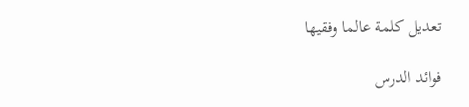تعديل كلمة عالما وفقيها

فوائد الدرس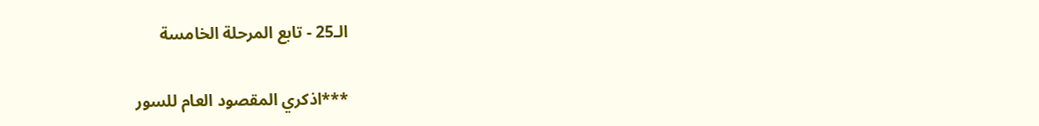الـ25 - تابع المرحلة الخامسة

***اذكري المقصود العام للسور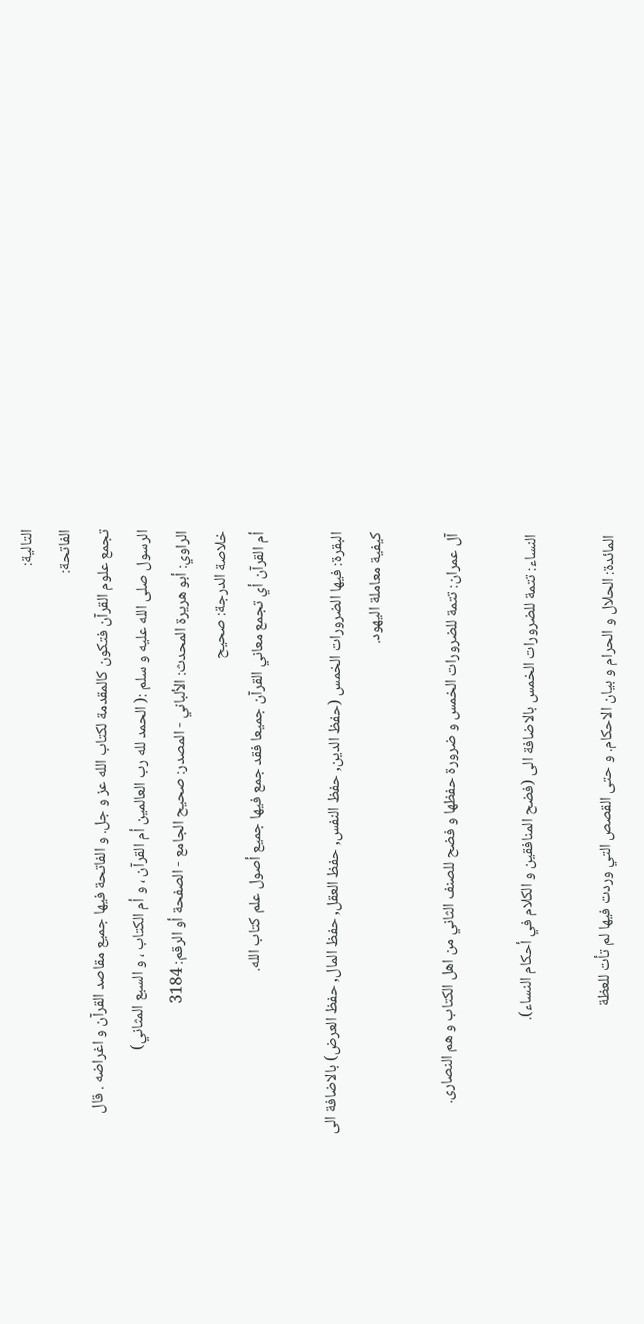التالية:
الفاتحة:
تجمع علوم القرآن فتكون كالمقدمة لكتاب الله عز و جل. و الفاتحة فيها جميع مقاصد القرآن و اغراضه . قال الرسول صلى الله عليه و سلم :( الحمد لله رب العالمين أم القرآن ، و أم الكتاب ، و السبع المثاني)
الراوي: أبو هريرة المحدث: الألباني - المصدر: صحيح الجامع - الصفحة أو الرقم: 3184
خلاصة الدرجة: صحيح
أم القرآن أي تجمع معاني القرآن جميعا فقد جمع فيها جميع أصول علم كتاب الله.

البقرة: فيها الضرورات الخمس (حفظ الدين, حفظ النفس, حفظ العقل, حفظ المال, حفظ العرض) بالاضافة الى كيفية معاملة اليهود.

آل عمران: تتمة للضرورات الخمس و ضرورة حفظها و فضح للصنف الثاني من اهل الكتاب و هم النصارى.

النساء: تتمة للضرورات الخمس بالاضافة الى (فضح المنافقين و الكلام في أحكام النساء).

المائدة: الحلال و الحرام و بيان الاحكام. و حتى القصص التي وردت فيها لم تأت للعظة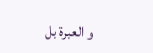و العبرة بل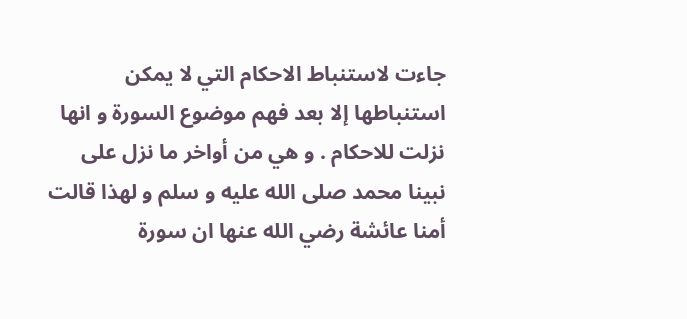جاءت لاستنباط الاحكام التي لا يمكن استنباطها إلا بعد فهم موضوع السورة و انها نزلت للاحكام . و هي من أواخر ما نزل على نبينا محمد صلى الله عليه و سلم و لهذا قالت أمنا عائشة رضي الله عنها ان سورة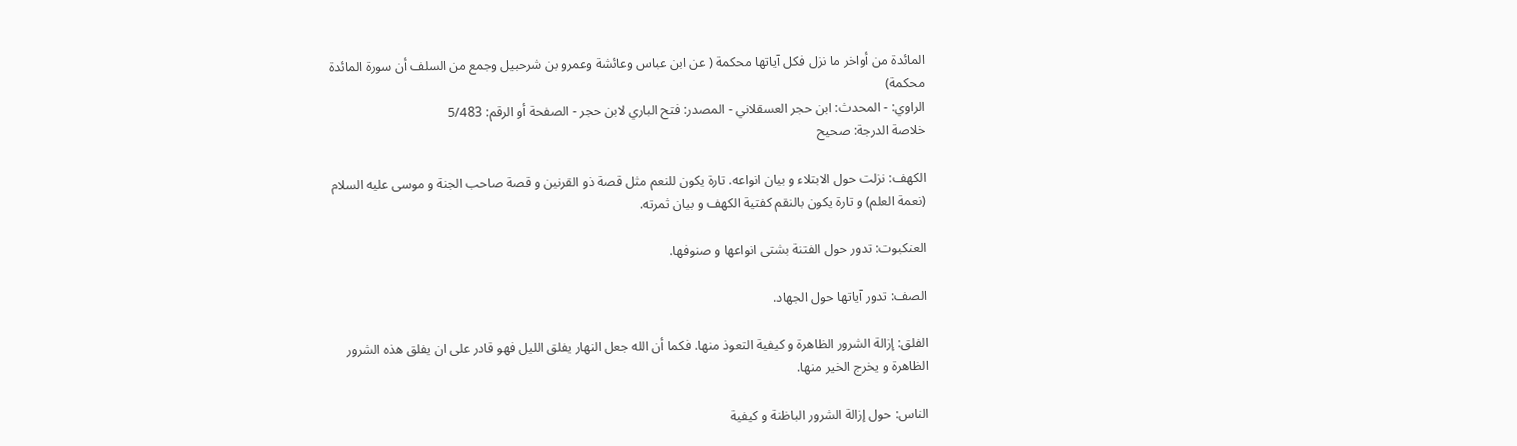المائدة من أواخر ما نزل فكل آياتها محكمة ( عن ابن عباس وعائشة وعمرو بن شرحبيل وجمع من السلف أن سورة المائدة محكمة)
الراوي: - المحدث: ابن حجر العسقلاني - المصدر: فتح الباري لابن حجر - الصفحة أو الرقم: 5/483
خلاصة الدرجة: صحيح

الكهف: نزلت حول الابتلاء و بيان انواعه. تارة يكون للنعم مثل قصة ذو القرنين و قصة صاحب الجنة و موسى عليه السلام (نعمة العلم) و تارة يكون بالنقم كفتية الكهف و بيان ثمرته.

العنكبوت: تدور حول الفتنة بشتى انواعها و صنوفها.

الصف: تدور آياتها حول الجهاد.

الفلق: إزالة الشرور الظاهرة و كيفية التعوذ منها. فكما أن الله جعل النهار يفلق الليل فهو قادر على ان يفلق هذه الشرور الظاهرة و يخرج الخير منها.

الناس: حول إزالة الشرور الباظنة و كيفية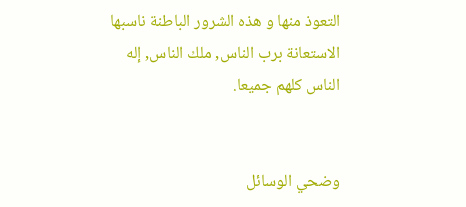التعوذ منها و هذه الشرور الباطنة ناسبها الاستعانة برب الناس, ملك الناس, إله الناس كلهم جميعا.


وضحي الوسائل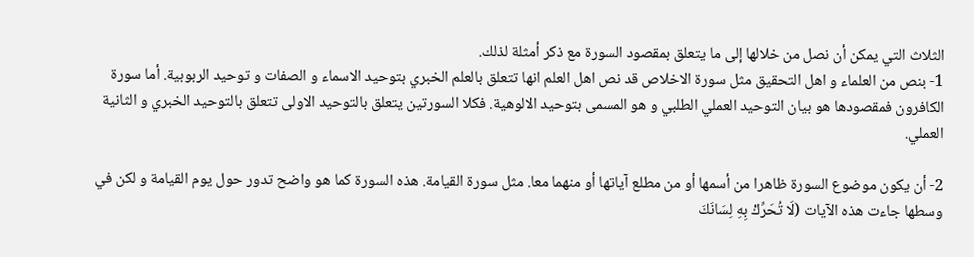الثلاث التي يمكن أن نصل من خلالها إلى ما يتعلق بمقصود السورة مع ذكر أمثلة لذلك.
1- بنص من العلماء و اهل التحقيق مثل سورة الاخلاص قد نص اهل العلم انها تتعلق بالعلم الخبري بتوحيد الاسماء و الصفات و توحيد الربوبية. أما سورة الكافرون فمقصودها هو بيان التوحيد العملي الطلبي و هو المسمى بتوحيد الالوهية. فكلا السورتين يتعلق بالتوحيد الاولى تتعلق بالتوحيد الخبري و الثانية العملي.

2- أن يكون موضوع السورة ظاهرا من أسمها أو من مطلع آياتها أو منهما معا. مثل سورة القيامة. هذه السورة كما هو واضح تدور حول يوم القيامة و لكن في وسطها جاءت هذه الآيات (لَا تُحَرِّكْ بِهِ لِسَانَكَ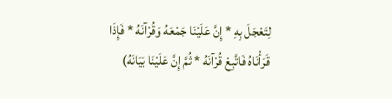لِتَعْجَلَ بِهِ * إِنَّ عَلَيْنَا جَمْعَهُ وَقُرْآنَهُ * فَإِذَا قَرَأْنَاهُ فَاتَّبِعْ قُرْآنَهُ * ثُمَّ إِنَّ عَلَيْنَا بَيَانَهُ)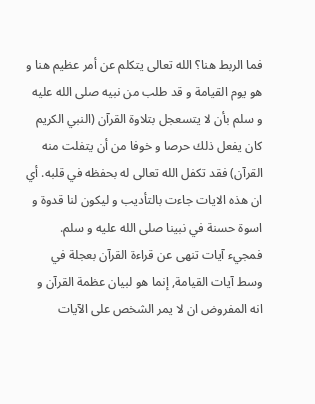فما الربط هنا؟ الله تعالى يتكلم عن أمر عظيم هنا و هو يوم القيامة و قد طلب من نبيه صلى الله عليه و سلم بأن لا يتسعجل بتلاوة القرآن (النبي الكريم كان يفعل ذلك حرصا و خوفا من أن يتفلت منه القرآن) فقد تكفل الله تعالى له بحفظه في قلبه. أي ان هذه الايات جاءت بالتأديب و ليكون لنا قدوة و اسوة حسنة في نبينا صلى الله عليه و سلم. فمجيء آيات تنهى عن قراءة القرآن بعجلة في وسط آيات القيامة, إنما هو لبيان عظمة القرآن و انه المفروض ان لا يمر الشخص على الآيات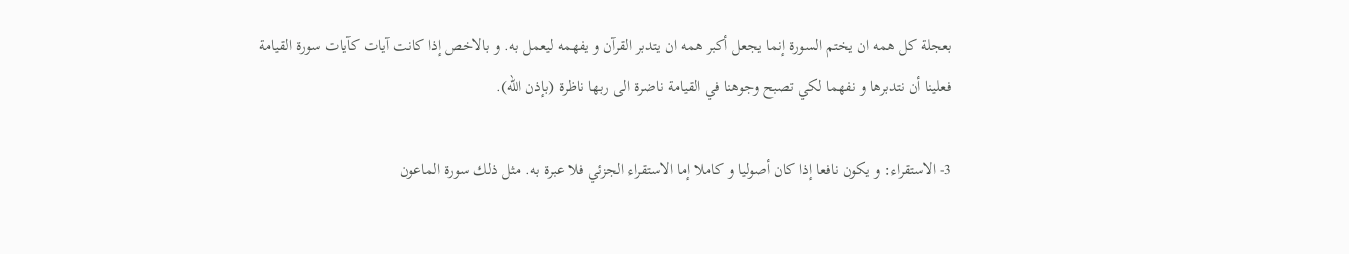بعجلة كل همه ان يختم السورة إنما يجعل أكبر همه ان يتدبر القرآن و يفهمه ليعمل به. و بالاخص إذا كانت آيات كآيات سورة القيامة فعلينا أن نتدبرها و نفهما لكي تصبح وجوهنا في القيامة ناضرة الى ربها ناظرة (بإذن الله).

3- الاستقراء: و يكون نافعا إذا كان أصوليا و كاملا إما الاستقراء الجزئي فلا عبرة به. مثل ذلك سورة الماعون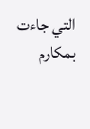التي جاءت بمكارم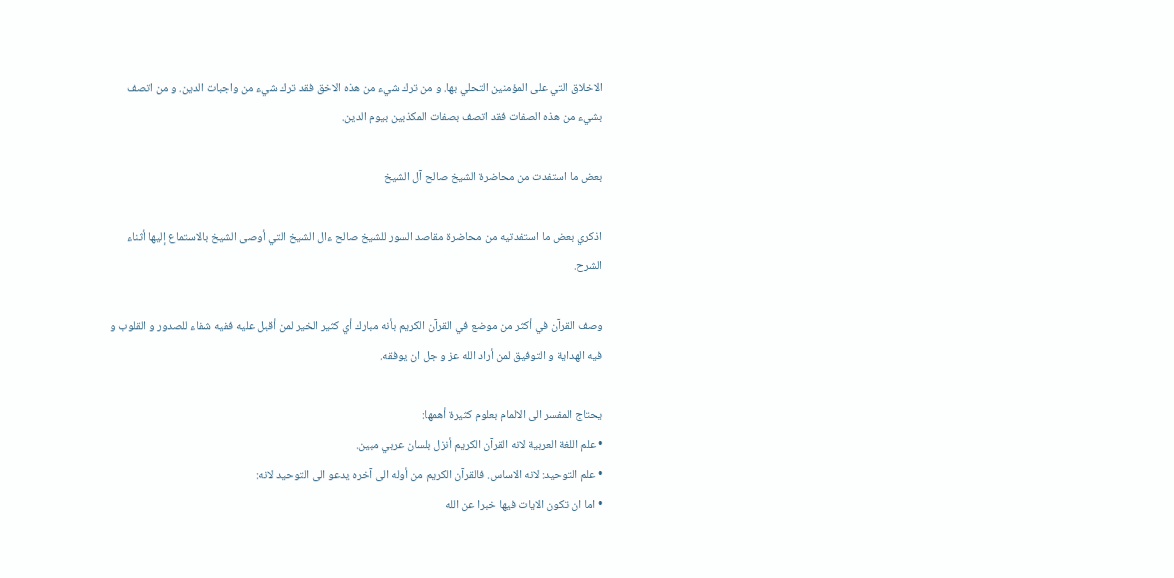الاخلاق التي على المؤمنين التحلي بها. و من ترك شيء من هذه الاخق فقد ترك شيء من واجبات الدين. و من اتصف بشيء من هذه الصفات فقد اتصف بصفات المكذبين بيوم الدين.

بعض ما استفدت من محاضرة الشيخ صالح آل الشيخ

اذكري بعض ما استفدتيه من محاضرة مقاصد السور للشيخ صالح ءال الشيخ التي أوصى الشيخ بالاستماع إليها أثناء الشرح.

وصف القرآن في أكثر من موضع في القرآن الكريم بأنه مبارك أي كثير الخير لمن أقبل عليه ففيه شفاء للصدور و القلوب و فيه الهداية و التوفيق لمن أراد الله عز و جل ان يوفقه.

يحتاج المفسر الى الالمام بعلوم كثيرة أهمها:
• علم اللغة العربية لانه القرآن الكريم أنزل بلسان عربي مبين.
• علم التوحيد: لانه الاساس. فالقرآن الكريم من أوله الى آخره يدعو الى التوحيد لانه:
• اما ان تكون الايات فيها خبرا عن الله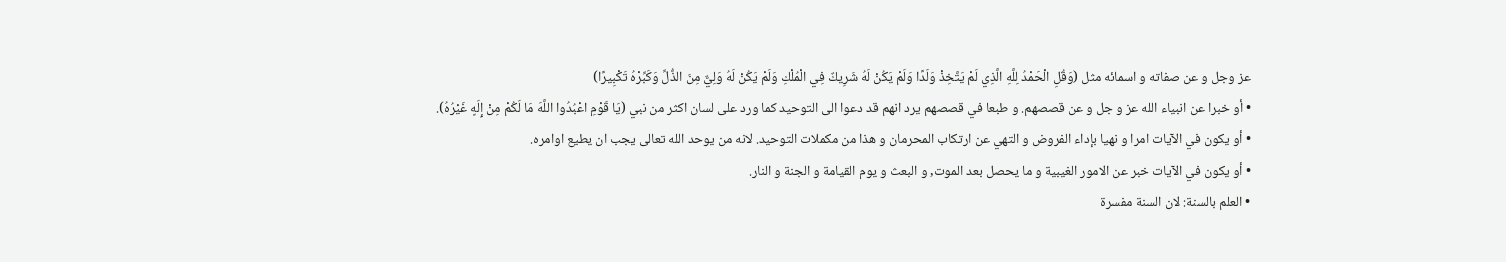عز وجل و عن صفاته و اسمائه مثل (وَقُلِ الْحَمْدُ لِلَّهِ الَّذِي لَمْ يَتَّخِذْ وَلَدًا وَلَمْ يَكُنْ لَهُ شَرِيكٌ فِي الْمُلْكِ وَلَمْ يَكُنْ لَهُ وَلِيٌّ مِنَ الذُّلِّ وَكَبِّرْهُ تَكْبِيرًا)
• أو خبرا عن انبياء الله عز و جل و عن قصصهم. و طبعا في قصصهم يرد انهم قد دعوا الى التوحيد كما ورد على لسان اكثر من نبي (يَا قَوْمِ اعْبُدُوا اللَّهَ مَا لَكُمْ مِنْ إِلَهٍ غَيْرُهُ).
• أو يكون في الآيات امرا و نهيا بإداء الفروض و التهي عن ارتكاب المحرمان و هذا من مكملات التوحيد. لانه من يوحد الله تعالى يجب ان يطيع اوامره.
• أو يكون في الآيات خبر عن الامور الغيبية و ما يحصل بعد الموت, و البعث و يوم القيامة و الجنة و النار.
• العلم بالسنة: لان السنة مفسرة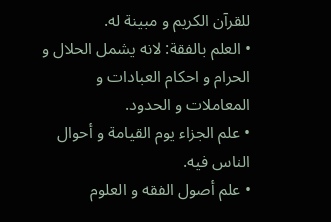للقرآن الكريم و مبينة له.
• العلم بالفقة: لانه يشمل الحلال و الحرام و احكام العبادات و المعاملات و الحدود.
• علم الجزاء يوم القيامة و أحوال الناس فيه.
• علم أصول الفقه و العلوم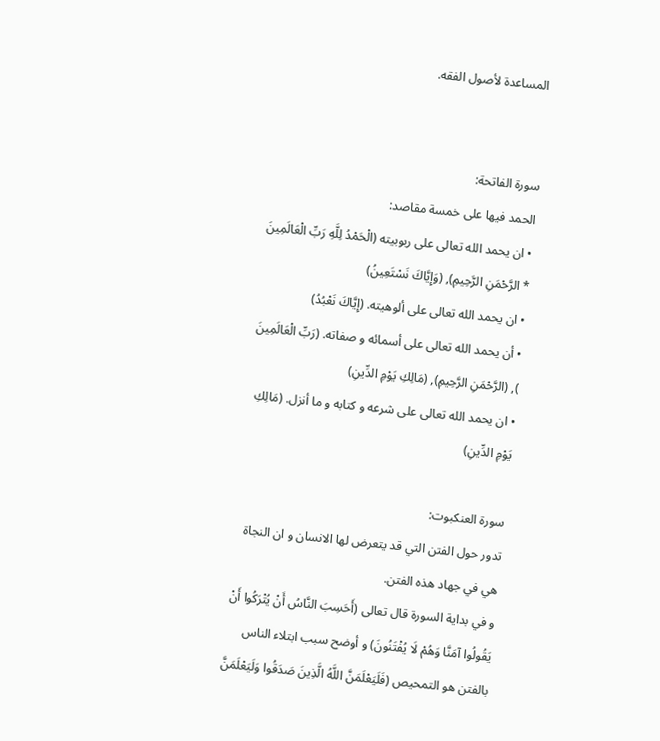المساعدة لأصول الفقه.


سورة الفاتحة:
الحمد فيها على خمسة مقاصد:
• ان يحمد الله تعالى على ربوبيته (الْحَمْدُ لِلَّهِ رَبِّ الْعَالَمِينَ * الرَّحْمَنِ الرَّحِيمِ), (وَإِيَّاكَ نَسْتَعِينُ)
• ان يحمد الله تعالى على ألوهيته. (إِيَّاكَ نَعْبُدُ)
• أن يحمد الله تعالى على أسمائه و صفاته. (رَبِّ الْعَالَمِينَ ), (الرَّحْمَنِ الرَّحِيمِ), (مَالِكِ يَوْمِ الدِّينِ)
• ان يحمد الله تعالى على شرعه و كتابه و ما أنزل. (مَالِكِ يَوْمِ الدِّينِ)

سورة العنكبوت:
تدور حول الفتن التي قد يتعرض لها الانسان و ان النجاة هي في جهاد هذه الفتن.
و في بداية السورة قال تعالى (أَحَسِبَ النَّاسُ أَنْ يُتْرَكُوا أَنْ يَقُولُوا آمَنَّا وَهُمْ لَا يُفْتَنُونَ) و أوضح سبب ابتلاء الناس بالفتن هو التمحيص (فَلَيَعْلَمَنَّ اللَّهُ الَّذِينَ صَدَقُوا وَلَيَعْلَمَنَّ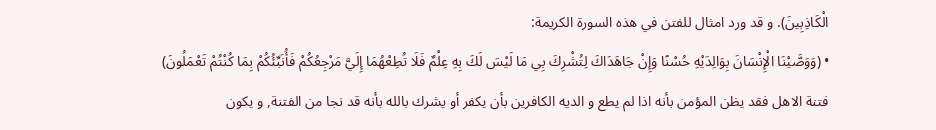الْكَاذِبِينَ). و قد ورد امثال للفتن في هذه السورة الكريمة:
• (وَوَصَّيْنَا الْإِنْسَانَ بِوَالِدَيْهِ حُسْنًا وَإِنْ جَاهَدَاكَ لِتُشْرِكَ بِي مَا لَيْسَ لَكَ بِهِ عِلْمٌ فَلَا تُطِعْهُمَا إِلَيَّ مَرْجِعُكُمْ فَأُنَبِّئُكُمْ بِمَا كُنْتُمْ تَعْمَلُونَ) فتنة الاهل فقد يظن المؤمن بأنه اذا لم يطع و الديه الكافرين بأن يكفر أو يشرك بالله بأنه قد نجا من الفتنة, و يكون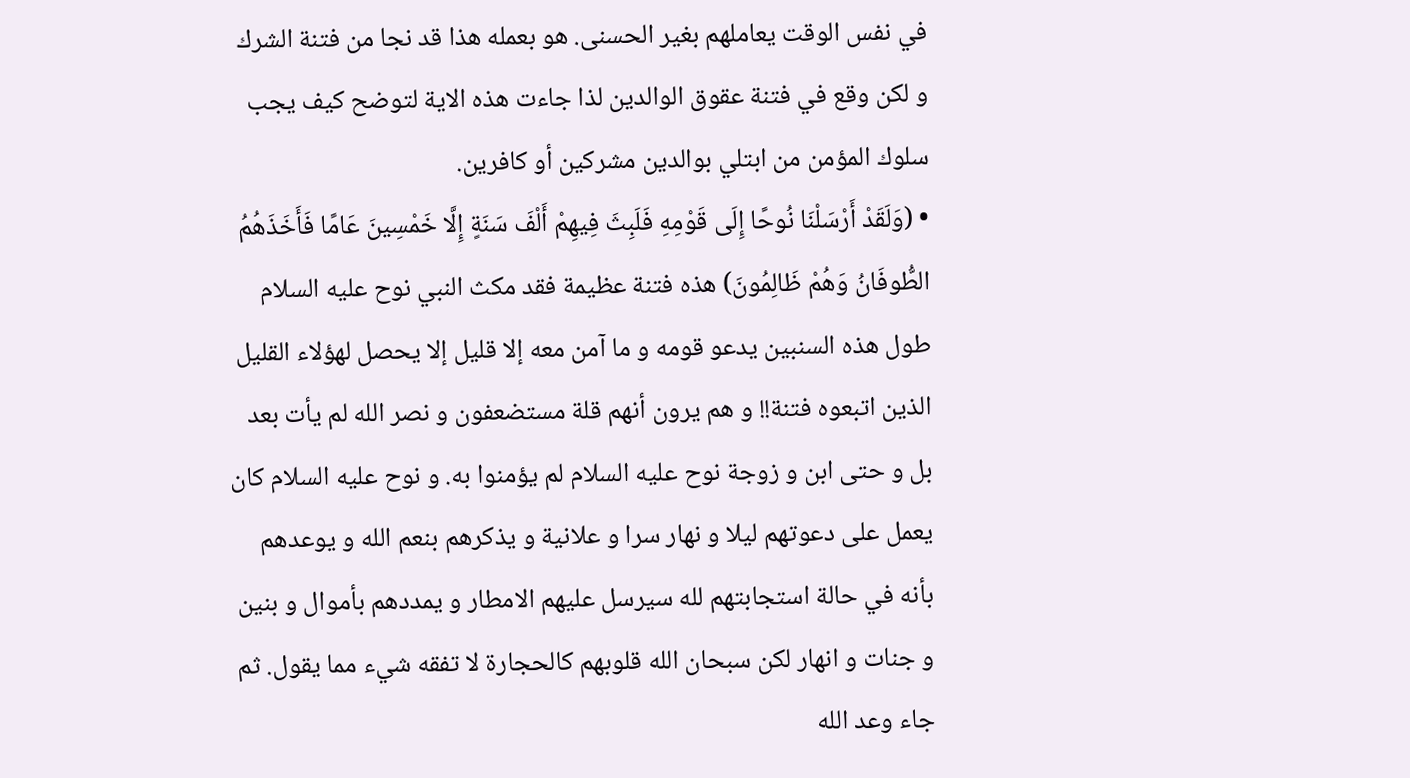في نفس الوقت يعاملهم بغير الحسنى. هو بعمله هذا قد نجا من فتنة الشرك و لكن وقع في فتنة عقوق الوالدين لذا جاءت هذه الاية لتوضح كيف يجب سلوك المؤمن من ابتلي بوالدين مشركين أو كافرين.
• (وَلَقَدْ أَرْسَلْنَا نُوحًا إِلَى قَوْمِهِ فَلَبِثَ فِيهِمْ أَلْفَ سَنَةٍ إِلَّا خَمْسِينَ عَامًا فَأَخَذَهُمُ الطُّوفَانُ وَهُمْ ظَالِمُونَ) هذه فتنة عظيمة فقد مكث النبي نوح عليه السلام طول هذه السنبين يدعو قومه و ما آمن معه إلا قليل إلا يحصل لهؤلاء القليل الذين اتبعوه فتنة!! و هم يرون أنهم قلة مستضعفون و نصر الله لم يأت بعد بل و حتى ابن و زوجة نوح عليه السلام لم يؤمنوا به. و نوح عليه السلام كان يعمل على دعوتهم ليلا و نهار سرا و علانية و يذكرهم بنعم الله و يوعدهم بأنه في حالة استجابتهم لله سيرسل عليهم الامطار و يمددهم بأموال و بنين و جنات و انهار لكن سبحان الله قلوبهم كالحجارة لا تفقه شيء مما يقول. ثم جاء وعد الله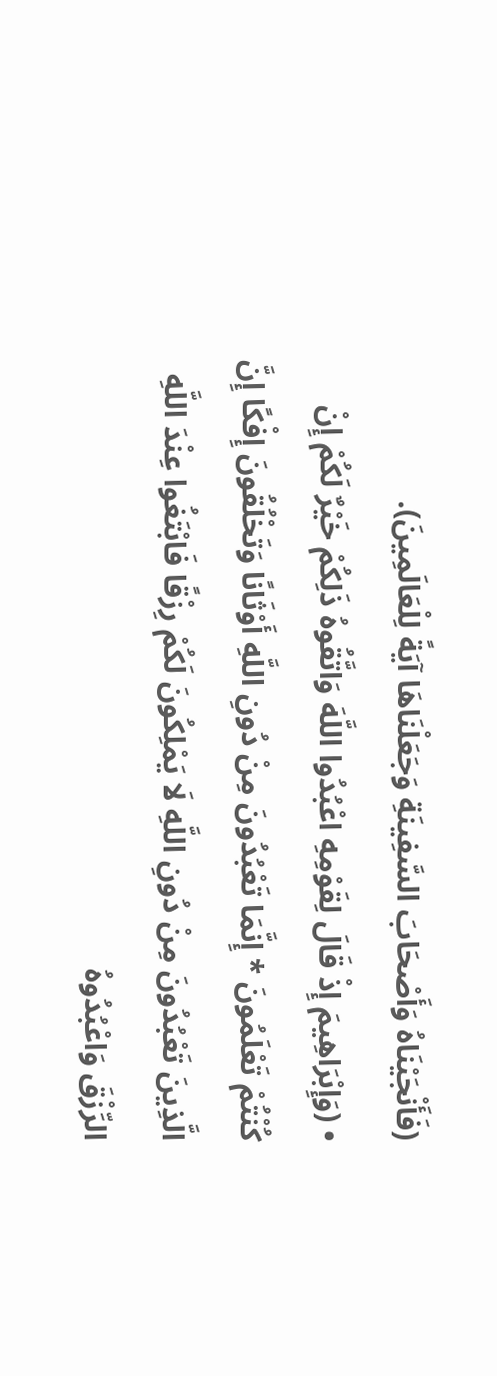(فَأَنْجَيْنَاهُ وَأَصْحَابَ السَّفِينَةِ وَجَعَلْنَاهَا آيَةً لِلْعَالَمِينَ).
• (وَإِبْرَاهِيمَ إِذْ قَالَ لِقَوْمِهِ اعْبُدُوا اللَّهَ وَاتَّقُوهُ ذَلِكُمْ خَيْرٌ لَكُمْ إِنْ كُنْتُمْ تَعْلَمُونَ * إِنَّمَا تَعْبُدُونَ مِنْ دُونِ اللَّهِ أَوْثَانًا وَتَخْلُقُونَ إِفْكًا إِنَّ الَّذِينَ تَعْبُدُونَ مِنْ دُونِ اللَّهِ لَا يَمْلِكُونَ لَكُمْ رِزْقًا فَابْتَغُوا عِنْدَ اللَّهِ الرِّزْقَ وَاعْبُدُوهُ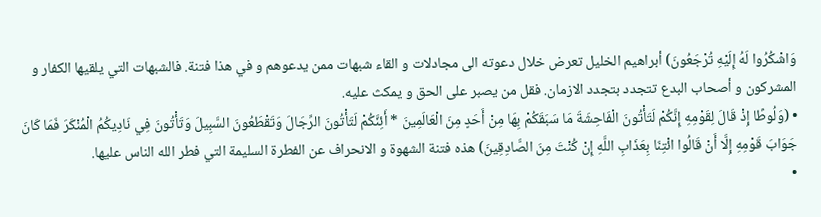وَاشْكُرُوا لَهُ إِلَيْهِ تُرْجَعُونَ) أبراهيم الخليل تعرض خلال دعوته الى مجادلات و القاء شبهات ممن يدعوهم و في هذا فتنة. فالشبهات التي يلقيها الكفار و المشركون و أصحاب البدع تتجدد بتجدد الازمان. فقل من يصبر على الحق و يمكث عليه.
• (وَلُوطًا إِذْ قَالَ لِقَوْمِهِ إِنَّكُمْ لَتَأْتُونَ الْفَاحِشَةَ مَا سَبَقَكُمْ بِهَا مِنْ أَحَدٍ مِنَ الْعَالَمِينَ * أَئِنَّكُمْ لَتَأْتُونَ الرِّجَالَ وَتَقْطَعُونَ السَّبِيلَ وَتَأْتُونَ فِي نَادِيكُمُ الْمُنْكَرَ فَمَا كَانَ جَوَابَ قَوْمِهِ إِلَّا أَنْ قَالُوا ائْتِنَا بِعَذَابِ اللَّهِ إِنْ كُنْتَ مِنَ الصَّادِقِينَ) هذه فتنة الشهوة و الانحراف عن الفطرة السليمة التي فطر الله الناس عليها.
•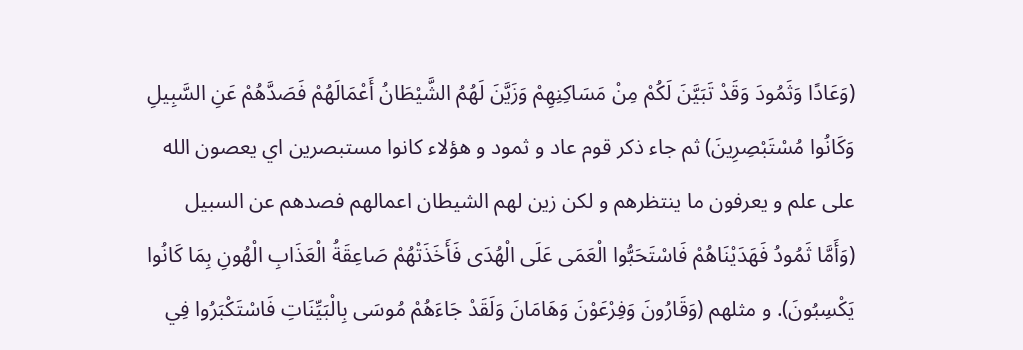(وَعَادًا وَثَمُودَ وَقَدْ تَبَيَّنَ لَكُمْ مِنْ مَسَاكِنِهِمْ وَزَيَّنَ لَهُمُ الشَّيْطَانُ أَعْمَالَهُمْ فَصَدَّهُمْ عَنِ السَّبِيلِ وَكَانُوا مُسْتَبْصِرِينَ) ثم جاء ذكر قوم عاد و ثمود و هؤلاء كانوا مستبصرين اي يعصون الله على علم و يعرفون ما ينتظرهم و لكن زين لهم الشيطان اعمالهم فصدهم عن السبيل (وَأَمَّا ثَمُودُ فَهَدَيْنَاهُمْ فَاسْتَحَبُّوا الْعَمَى عَلَى الْهُدَى فَأَخَذَتْهُمْ صَاعِقَةُ الْعَذَابِ الْهُونِ بِمَا كَانُوا يَكْسِبُونَ). و مثلهم (وَقَارُونَ وَفِرْعَوْنَ وَهَامَانَ وَلَقَدْ جَاءَهُمْ مُوسَى بِالْبَيِّنَاتِ فَاسْتَكْبَرُوا فِي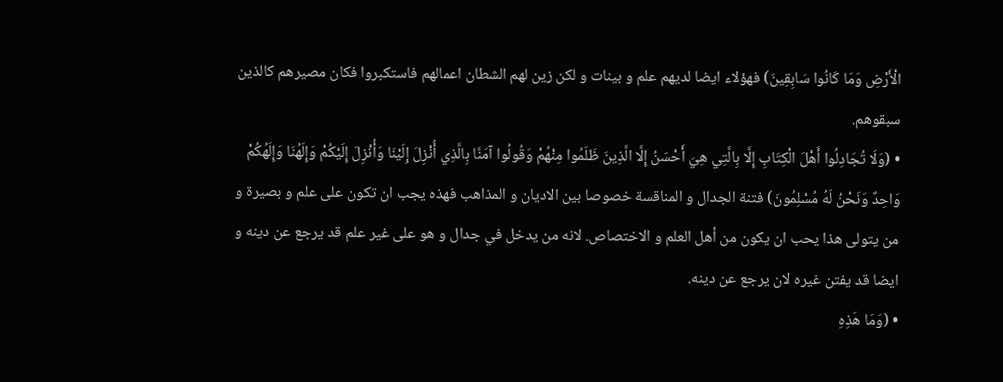الْأَرْضِ وَمَا كَانُوا سَابِقِينَ) فهؤلاء ايضا لديهم علم و بينات و لكن زين لهم الشطان اعمالهم فاستكبروا فكان مصيرهم كالذين سبقوهم.
• (وَلَا تُجَادِلُوا أَهْلَ الْكِتَابِ إِلَّا بِالَّتِي هِيَ أَحْسَنُ إِلَّا الَّذِينَ ظَلَمُوا مِنْهُمْ وَقُولُوا آمَنَّا بِالَّذِي أُنْزِلَ إِلَيْنَا وَأُنْزِلَ إِلَيْكُمْ وَإِلَهُنَا وَإِلَهُكُمْ وَاحِدٌ وَنَحْنُ لَهُ مُسْلِمُونَ) فتنة الجدال و المناقسة خصوصا بين الاديان و المذاهب فهذه يجب ان تكون على علم و بصيرة و من يتولى هذا يحب ان يكون من أهل العلم و الاختصاص. لانه من يدخل في جدال و هو على غير علم قد يرجع عن دينه و ايضا قد يفتن غيره لان يرجع عن دينه.
• (وَمَا هَذِهِ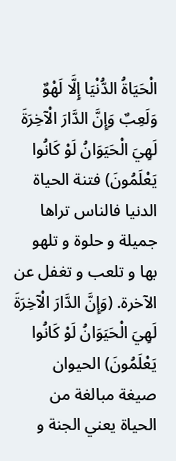الْحَيَاةُ الدُّنْيَا إِلَّا لَهْوٌ وَلَعِبٌ وَإِنَّ الدَّارَ الْآخِرَةَ لَهِيَ الْحَيَوَانُ لَوْ كَانُوا يَعْلَمُونَ) فتنة الحياة الدنيا فالناس تراها جميلة و حلوة و تلهو بها و تلعب و تغفل عن الآخرة. (وَإِنَّ الدَّارَ الْآخِرَةَ لَهِيَ الْحَيَوَانُ لَوْ كَانُوا يَعْلَمُونَ) الحيوان صيغة مبالغة من الحياة يعني الجنة و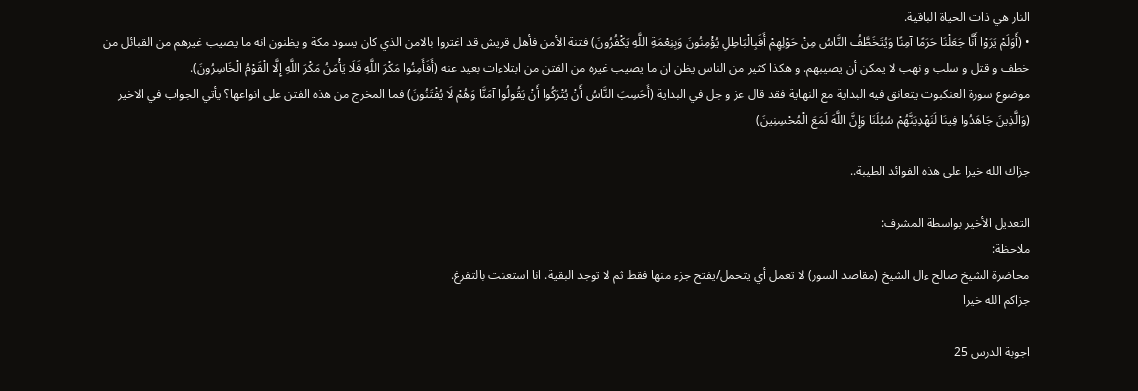النار هي ذات الحياة الباقية.
• (أَوَلَمْ يَرَوْا أَنَّا جَعَلْنَا حَرَمًا آمِنًا وَيُتَخَطَّفُ النَّاسُ مِنْ حَوْلِهِمْ أَفَبِالْبَاطِلِ يُؤْمِنُونَ وَبِنِعْمَةِ اللَّهِ يَكْفُرُونَ) فتنة الأمن فأهل قريش قد اغتروا بالامن الذي كان يسود مكة و يظنون انه ما يصيب غيرهم من القبائل من خطف و قتل و سلب و نهب لا يمكن أن يصيبهم. و هكذا كثير من الناس يظن ان ما يصيب غيره من الفتن من ابتلاءات بعيد عنه (أَفَأَمِنُوا مَكْرَ اللَّهِ فَلَا يَأْمَنُ مَكْرَ اللَّهِ إِلَّا الْقَوْمُ الْخَاسِرُونَ).
موضوع سورة العنكبوت يتعانق فيه البداية مع النهاية فقد قال عز و جل في البداية (أَحَسِبَ النَّاسُ أَنْ يُتْرَكُوا أَنْ يَقُولُوا آمَنَّا وَهُمْ لَا يُفْتَنُونَ) فما المخرج من هذه الفتن على انواعها؟ يأتي الجواب في الاخير (وَالَّذِينَ جَاهَدُوا فِينَا لَنَهْدِيَنَّهُمْ سُبُلَنَا وَإِنَّ اللَّهَ لَمَعَ الْمُحْسِنِينَ)

جزاك الله خيرا على هذه الفوائد الطيبة..

التعديل الأخير بواسطة المشرف:
ملاحظة:
محاضرة الشيخ صالح ءال الشيخ (مقاصد السور) لا تعمل أي يتحمل/يفتح جزء منها فقط ثم لا توجد البقية. انا استعنت بالتفرغ.
جزاكم الله خيرا

اجوبة الدرس 25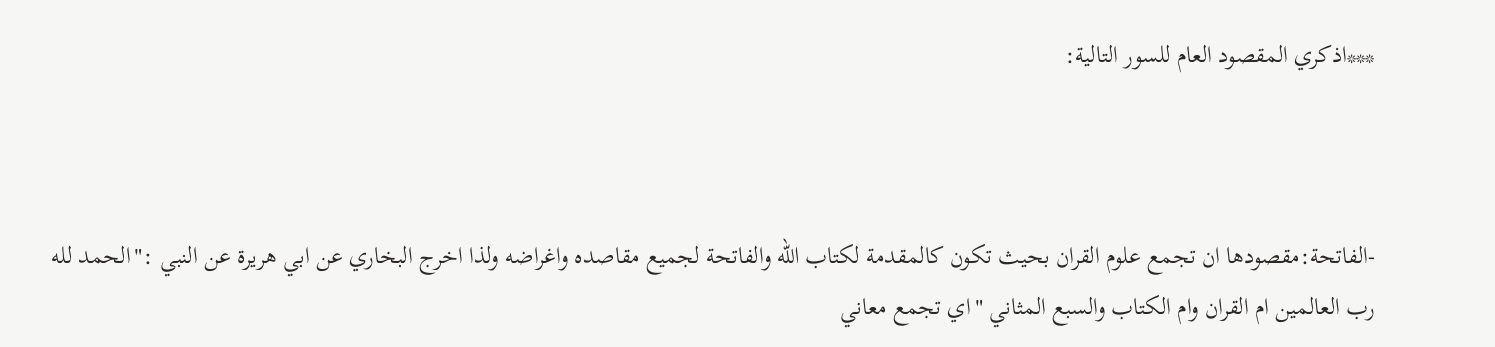***اذكري المقصود العام للسور التالية:



-الفاتحة:مقصودها ان تجمع علوم القران بحيث تكون كالمقدمة لكتاب الله والفاتحة لجميع مقاصده واغراضه ولذا اخرج البخاري عن ابي هريرة عن النبي :"الحمد لله رب العالمين ام القران وام الكتاب والسبع المثاني "اي تجمع معاني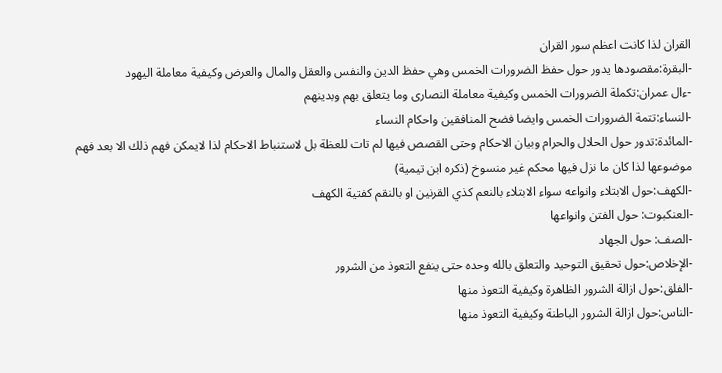القران لذا كانت اعظم سور القران
-البقرة:مقصودها يدور حول حفظ الضرورات الخمس وهي حفظ الدين والنفس والعقل والمال والعرض وكيفية معاملة اليهود
-ءال عمران:تكملة الضرورات الخمس وكيفية معاملة النصارى وما يتعلق بهم وبدينهم
-النساء:تتمة الضرورات الخمس وايضا فضح المنافقين واحكام النساء
-المائدة:تدور حول الحلال والحرام وبيان الاحكام وحتى القصص فيها لم تات للعظة بل لاستنباط الاحكام لذا لايمكن فهم ذلك الا بعد فهم موضوعها لذا كان ما نزل فيها محكم غير منسوخ (ذكره ابن تيمية)
-الكهف:حول الابتلاء وانواعه سواء الابتلاء بالنعم كذي القرنين او بالنقم كفتية الكهف
-العنكبوت: حول الفتن وانواعها
-الصف: حول الجهاد
-الإخلاص:حول تحقيق التوحيد والتعلق بالله وحده حتى ينفع التعوذ من الشرور
-الفلق:حول ازالة الشرور الظاهرة وكيفية التعوذ منها
-الناس:حول ازالة الشرور الباطنة وكيفية التعوذ منها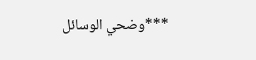***وضحي الوسائل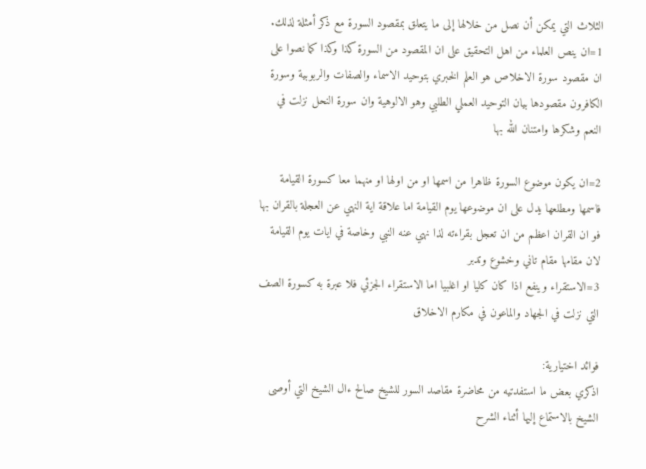الثلاث التي يمكن أن نصل من خلالها إلى ما يتعلق بمقصود السورة مع ذكر أمثلة لذلك.
1=ان ينص العلماء من اهل التحقيق على ان المقصود من السورة كذا وكذا كما نصوا على ان مقصود سورة الاخلاص هو العلم الخبري بتوحيد الاسماء والصفات والربوبية وسورة الكافرون مقصودها بيان التوحيد العملي الطلبي وهو الالوهية وان سورة النحل نزلت في النعم وشكرها وامتنان الله بها

2=ان يكون موضوع السورة ظاهرا من اسمها او من اولها او منهما معا كسورة القيامة فاسمها ومطلعها يدل على ان موضوعها يوم القيامة اما علاقة اية النهي عن العجلة بالقران بها فو ان القران اعظم من ان تعجل بقراءته لذا نهي عنه النبي وخاصة في ايات يوم القيامة لان مقامها مقام تاني وخشوع وتدبر
3=الاستقراء وينفع اذا كان كليا او اغلبيا اما الاستقراء الجزئي فلا عبرة به كسورة الصف التي نزلت في الجهاد والماعون في مكارم الاخلاق

فوائد اختيارية:
اذكري بعض ما استفدتيه من محاضرة مقاصد السور للشيخ صالح ءال الشيخ التي أوصى الشيخ بالاستماع إليها أثناء الشرح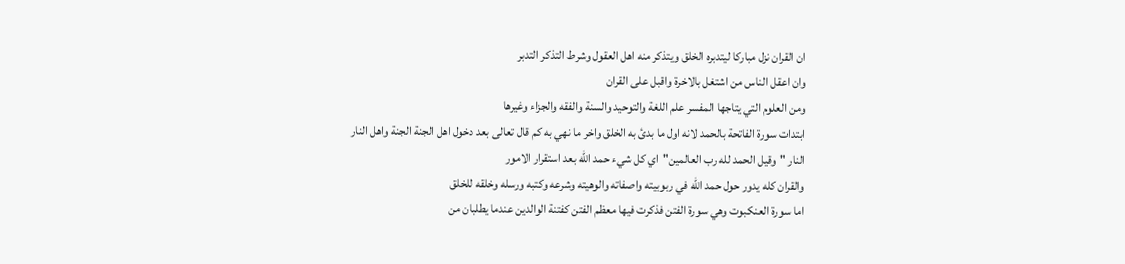ان القران نزل مباركا ليتدبره الخلق ويتذكر منه اهل العقول وشرط التذكر التدبر
وان اعقل الناس من اشتغل بالاخرة واقبل على القران
ومن العلوم التي يتاجها المفسر علم اللغة والتوحيد والسنة والفقه والجزاء وغيرها
ابتدات سورة الفاتحة بالحمد لانه اول ما بدئ به الخلق واخر ما نهي به كم قال تعالى بعد دخول اهل الجنة الجنة واهل النار النار "وقيل الحمد لله رب العالمين"اي كل شيء حمد الله بعد استقرار الامور
والقران كله يدور حول حمد الله في ربوبيته واصفاته والوهيته وشرعه وكتبه ورسله وخلقه للخلق
اما سورة العنكبوت وهي سورة الفتن فذكرت فيها معظم الفتن كفتنة الوالدين عندما يطلبان من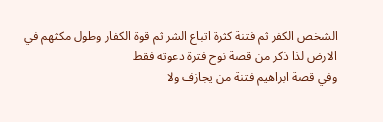الشخص الكفر ثم فتنة كثرة اتباع الشر ثم قوة الكفار وطول مكثهم في الارض لذا ذكر من قصة نوح فترة دعوته فقط
وفي قصة ابراهيم فتنة من يجازف ولا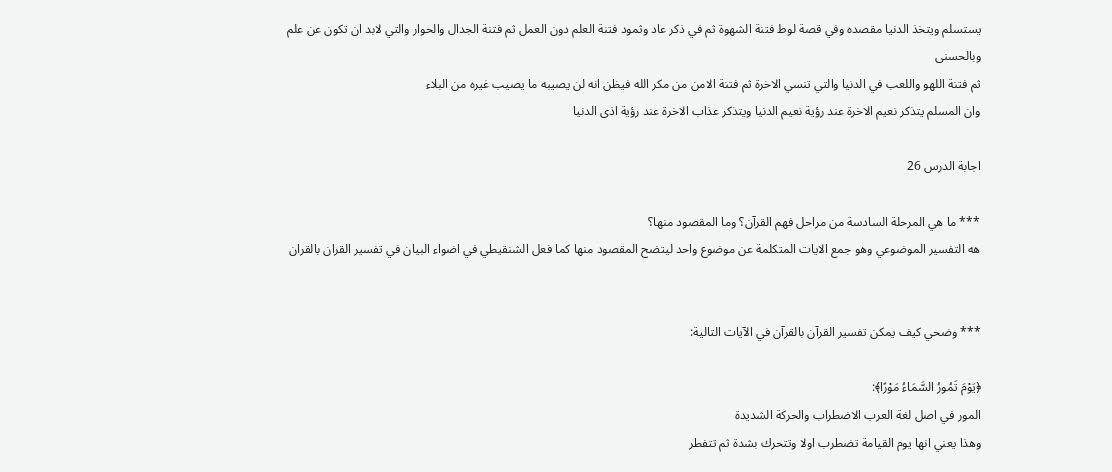يستسلم ويتخذ الدنيا مقصده وفي قصة لوط فتنة الشهوة ثم في ذكر عاد وثمود فتنة العلم دون العمل ثم فتنة الجدال والحوار والتي لابد ان تكون عن علم وبالحسنى
ثم فتنة اللهو واللعب في الدنيا والتي تنسي الاخرة ثم فتنة الامن من مكر الله فيظن انه لن يصيبه ما يصيب غيره من البلاء
وان المسلم يتذكر نعيم الاخرة عند رؤية نعيم الدنيا ويتذكر عذاب الاخرة عند رؤية اذى الدنيا

اجابة الدرس 26

*** ما هي المرحلة السادسة من مراحل فهم القرآن؟ وما المقصود منها؟
هه التفسير الموضوعي وهو جمع الايات المتكلمة عن موضوع واحد ليتضح المقصود منها كما فعل الشنقيطي في اضواء البيان في تفسير القران بالقران


*** وضحي كيف يمكن تفسير القرآن بالقرآن في الآيات التالية:

﴿يَوْمَ تَمُورُ السَّمَاءُ مَوْرًا﴾:
المور في اصل لغة العرب الاضطراب والحركة الشديدة
وهذا يعني انها يوم القيامة تضطرب اولا وتتحرك بشدة ثم تتفطر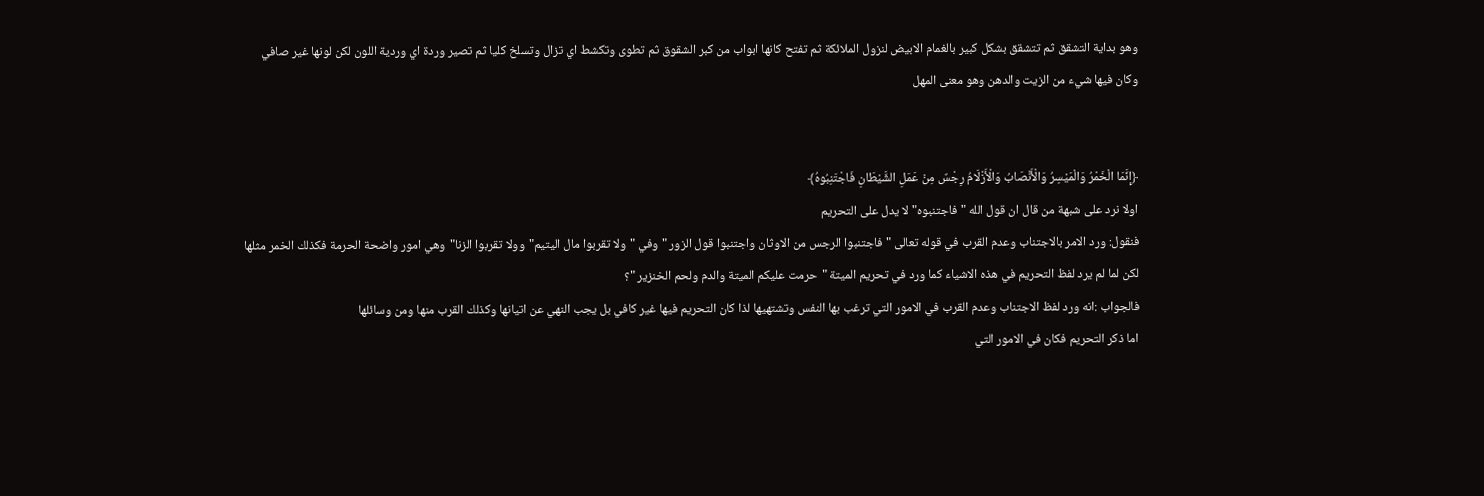وهو بداية التشقق ثم تتشقق بشكل كبير بالغمام الابيض لنزول الملائكة ثم تفتح كانها ابواب من كبر الشقوق ثم تطوى وتكشط اي تزال وتسلخ كليا ثم تصير وردة اي وردية اللون لكن لونها غير صافي وكان فيها شيء من الزيت والدهن وهو معنى المهل


﴿إِنَّمَا الْخَمْرُ وَالْمَيْسِرُ وَالْأَنْصَابُ وَالْأَزْلَامُ رِجْسٌ مِنْ عَمَلِ الشَّيْطَانِ فَاجْتَنِبُوهُ﴾
اولا نرد على شبهة من قال ان قول الله "فاجتنبوه" لا يدل على التحريم
فنقول: ورد الامر بالاجتناب وعدم القرب في قوله تعالى "فاجتنبوا الرجس من الاوثان واجتنبوا قول الزور "وفي "ولا تقربوا مال اليتيم"وولا تقربوا الزنا"وهي امور واضحة الحرمة فكذلك الخمر مثلها
لكن لما لم يرد لفظ التحريم في هذه الاشياء كما ورد في تحريم الميتة "حرمت عليكم الميتة والدم ولحم الخنزير "؟
فالجواب :انه ورد لفظ الاجتناب وعدم القرب في الامور التي ترغب بها النفس وتشتهيها لذا كان التحريم فيها غير كافي بل يجب النهي عن اتيانها وكذلك القرب منها ومن وسائلها
اما ذكر التحريم فكان في الامور التي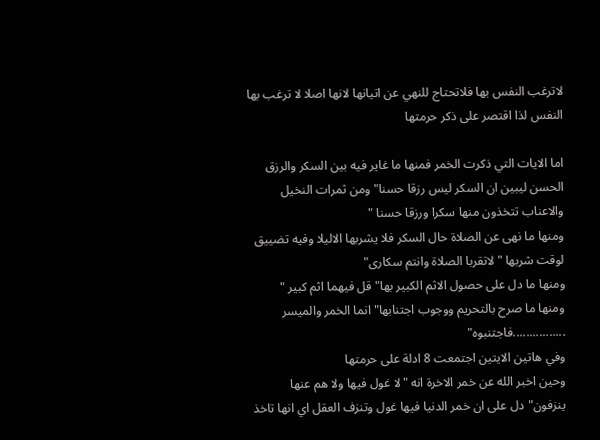لاترغب النفس بها فلاتحتاج للنهي عن اتيانها لانها اصلا لا ترغب بها النفس لذا اقتصر على ذكر حرمتها

اما الايات التي ذكرت الخمر فمنها ما غاير فيه بين السكر والرزق الحسن ليبين ان السكر ليس رزقا حسنا"ومن ثمرات النخيل والاعناب تتخذون منها سكرا ورزقا حسنا "
ومنها ما نهى عن الصلاة حال السكر فلا يشربها الاليلا وفيه تضييق لوقت شربها "لاتقربا الصلاة وانتم سكارى"
ومنها ما دل على حصول الاثم الكبير بها"قل فيهما اثم كبير "
ومنها ما صرح بالتحريم ووجوب اجتنابها"انما الخمر والميسر ................فاجتنبوه"
وفي هاتين الايتين اجتمعت 8 ادلة على حرمتها
وحين اخبر الله عن خمر الاخرة انه "لا غول فيها ولا هم عنها ينزفون"دل على ان خمر الدنيا فيها غول وتنزف العقل اي انها تاخذ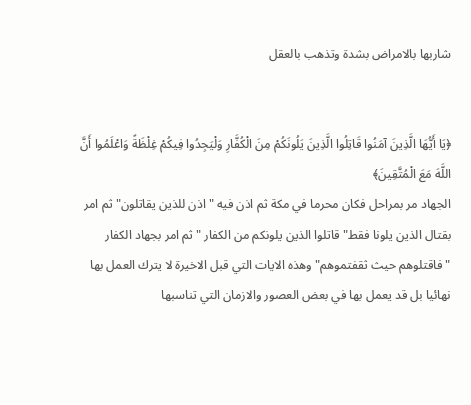شاربها بالامراض بشدة وتذهب بالعقل


﴿يَا أَيُّهَا الَّذِينَ آمَنُوا قَاتِلُوا الَّذِينَ يَلُونَكُمْ مِنَ الْكُفَّارِ وَلْيَجِدُوا فِيكُمْ غِلْظَةً وَاعْلَمُوا أَنَّ اللَّهَ مَعَ الْمُتَّقِينَ﴾
الجهاد مر بمراحل فكان محرما في مكة ثم اذن فيه "اذن للذين يقاتلون" ثم امر بقتال الذين يلونا فقط"قاتلوا الذين يلونكم من الكفار "ثم امر بجهاد الكفار "فاقتلوهم حيث ثقفتموهم" وهذه الايات التي قبل الاخيرة لا يترك العمل بها نهائيا بل قد يعمل بها في بعض العصور والازمان التي تناسبها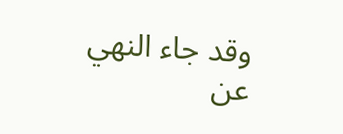وقد جاء النهي عن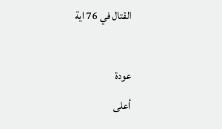القتال في 76 اية

عودة
أعلى